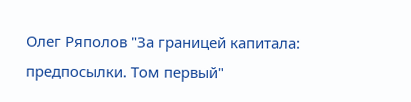Олег Ряполов "За границей капитала: предпосылки. Том первый"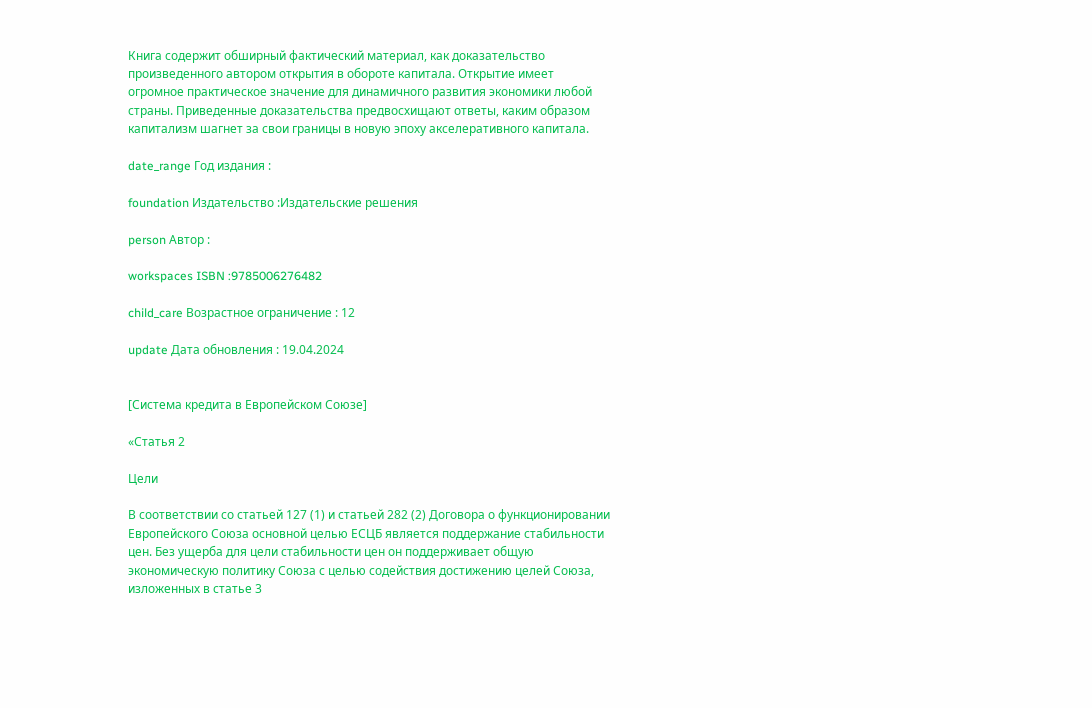Книга содержит обширный фактический материал, как доказательство произведенного автором открытия в обороте капитала. Открытие имеет огромное практическое значение для динамичного развития экономики любой страны. Приведенные доказательства предвосхищают ответы, каким образом капитализм шагнет за свои границы в новую эпоху акселеративного капитала.

date_range Год издания :

foundation Издательство :Издательские решения

person Автор :

workspaces ISBN :9785006276482

child_care Возрастное ограничение : 12

update Дата обновления : 19.04.2024


[Система кредита в Европейском Союзе]

«Статья 2

Цели

В соответствии со статьей 127 (1) и статьей 282 (2) Договора о функционировании Европейского Союза основной целью ЕСЦБ является поддержание стабильности цен. Без ущерба для цели стабильности цен он поддерживает общую экономическую политику Союза с целью содействия достижению целей Союза, изложенных в статье 3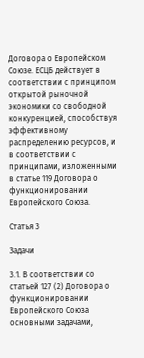Договора о Европейском Союзе. ЕСЦБ действует в соответствии с принципом открытой рыночной экономики со свободной конкуренцией, способствуя эффективному распределению ресурсов, и в соответствии с принципами, изложенными в статье 119 Договора о функционировании Европейского Союза.

Статья 3

Задачи

3.1. В соответствии со статьей 127 (2) Договора о функционировании Европейского Союза основными задачами,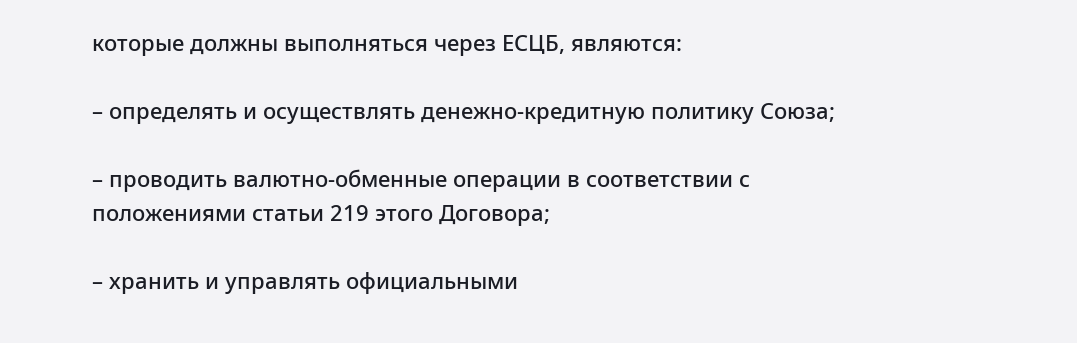которые должны выполняться через ЕСЦБ, являются:

– определять и осуществлять денежно-кредитную политику Союза;

– проводить валютно-обменные операции в соответствии с положениями статьи 219 этого Договора;

– хранить и управлять официальными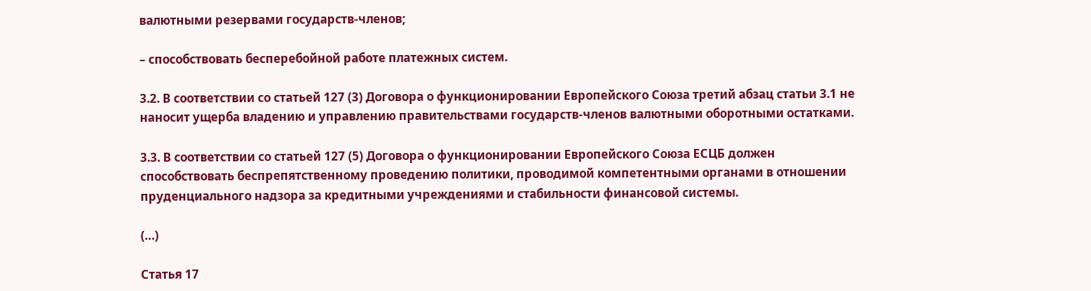валютными резервами государств-членов;

– способствовать бесперебойной работе платежных систем.

3.2. В соответствии со статьей 127 (3) Договора о функционировании Европейского Союза третий абзац статьи 3.1 не наносит ущерба владению и управлению правительствами государств-членов валютными оборотными остатками.

3.3. В соответствии со статьей 127 (5) Договора о функционировании Европейского Союза ЕСЦБ должен способствовать беспрепятственному проведению политики, проводимой компетентными органами в отношении пруденциального надзора за кредитными учреждениями и стабильности финансовой системы.

(…)

Статья 17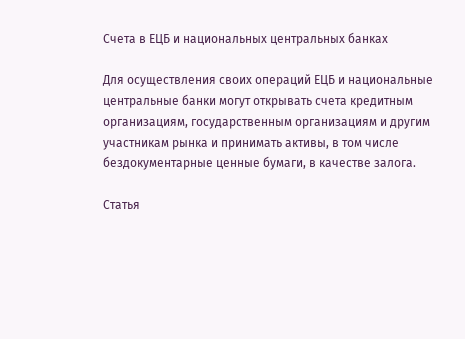Счета в ЕЦБ и национальных центральных банках

Для осуществления своих операций ЕЦБ и национальные центральные банки могут открывать счета кредитным организациям, государственным организациям и другим участникам рынка и принимать активы, в том числе бездокументарные ценные бумаги, в качестве залога.

Статья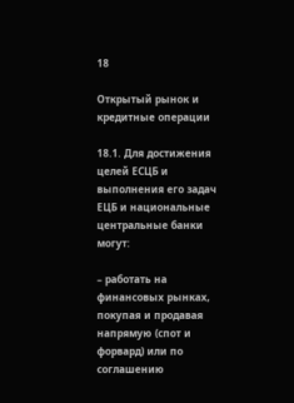18

Открытый рынок и кредитные операции

18.1. Для достижения целей ЕСЦБ и выполнения его задач ЕЦБ и национальные центральные банки могут:

– работать на финансовых рынках, покупая и продавая напрямую (спот и форвард) или по соглашению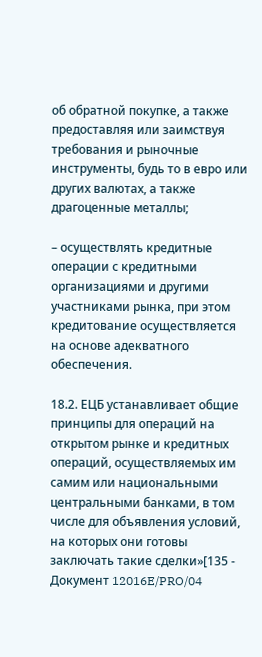об обратной покупке, а также предоставляя или заимствуя требования и рыночные инструменты, будь то в евро или других валютах, а также драгоценные металлы;

– осуществлять кредитные операции с кредитными организациями и другими участниками рынка, при этом кредитование осуществляется на основе адекватного обеспечения.

18.2. ЕЦБ устанавливает общие принципы для операций на открытом рынке и кредитных операций, осуществляемых им самим или национальными центральными банками, в том числе для объявления условий, на которых они готовы заключать такие сделки»[135 - Документ 12016E/PRO/04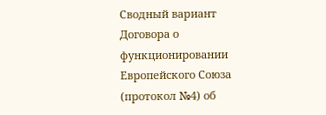Сводный вариант Договора о функционировании Европейского Союза (протокол №4) об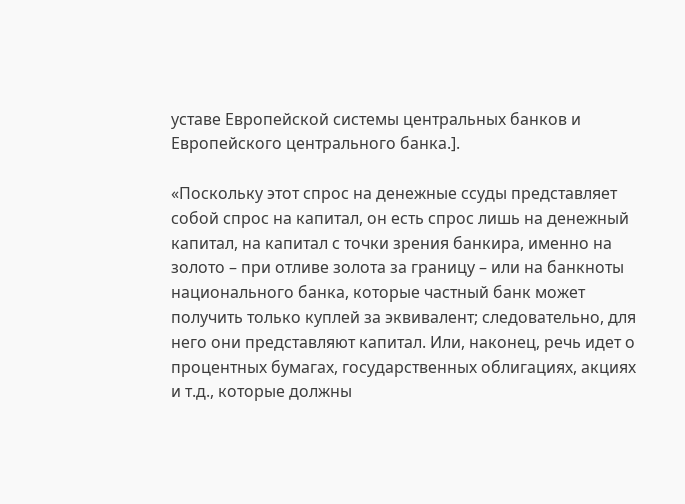уставе Европейской системы центральных банков и Европейского центрального банка.].

«Поскольку этот спрос на денежные ссуды представляет собой спрос на капитал, он есть спрос лишь на денежный капитал, на капитал с точки зрения банкира, именно на золото – при отливе золота за границу – или на банкноты национального банка, которые частный банк может получить только куплей за эквивалент; следовательно, для него они представляют капитал. Или, наконец, речь идет о процентных бумагах, государственных облигациях, акциях и т.д., которые должны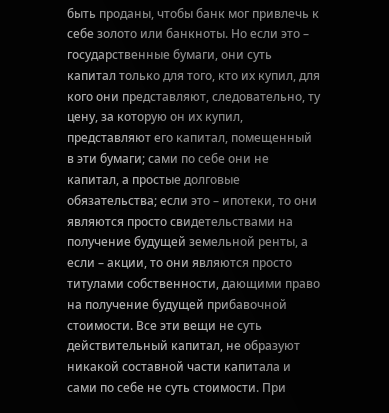быть проданы, чтобы банк мог привлечь к себе золото или банкноты. Но если это – государственные бумаги, они суть капитал только для того, кто их купил, для кого они представляют, следовательно, ту цену, за которую он их купил, представляют его капитал, помещенный в эти бумаги; сами по себе они не капитал, а простые долговые обязательства; если это – ипотеки, то они являются просто свидетельствами на получение будущей земельной ренты, а если – акции, то они являются просто титулами собственности, дающими право на получение будущей прибавочной стоимости. Все эти вещи не суть действительный капитал, не образуют никакой составной части капитала и сами по себе не суть стоимости. При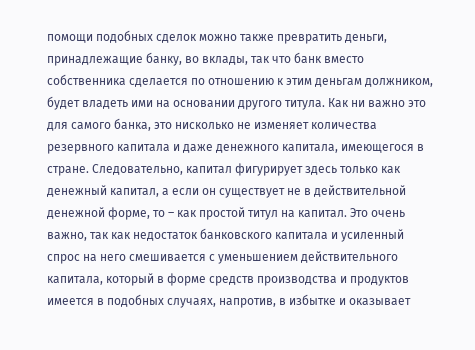помощи подобных сделок можно также превратить деньги, принадлежащие банку, во вклады, так что банк вместо собственника сделается по отношению к этим деньгам должником, будет владеть ими на основании другого титула. Как ни важно это для самого банка, это нисколько не изменяет количества резервного капитала и даже денежного капитала, имеющегося в стране. Следовательно, капитал фигурирует здесь только как денежный капитал, а если он существует не в действительной денежной форме, то – как простой титул на капитал. Это очень важно, так как недостаток банковского капитала и усиленный спрос на него смешивается с уменьшением действительного капитала, который в форме средств производства и продуктов имеется в подобных случаях, напротив, в избытке и оказывает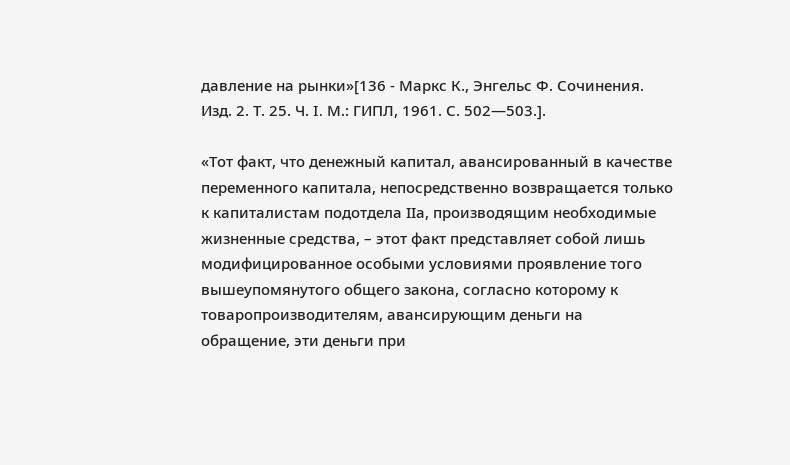давление на рынки»[136 - Маркс К., Энгельс Ф. Сочинения. Изд. 2. Т. 25. Ч. I. М.: ГИПЛ, 1961. С. 502—503.].

«Тот факт, что денежный капитал, авансированный в качестве переменного капитала, непосредственно возвращается только к капиталистам подотдела IIа, производящим необходимые жизненные средства, – этот факт представляет собой лишь модифицированное особыми условиями проявление того вышеупомянутого общего закона, согласно которому к товаропроизводителям, авансирующим деньги на обращение, эти деньги при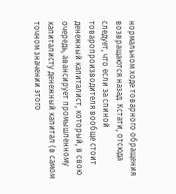нормальном ходе товарного обращения возвращаются назад. Кстати, отсюда следует, что если за спиной товаропроизводителя вообще стоит денежный капиталист, который, в свою очередь, авансирует промышленному капиталисту денежный капитал (в самом точном значении этого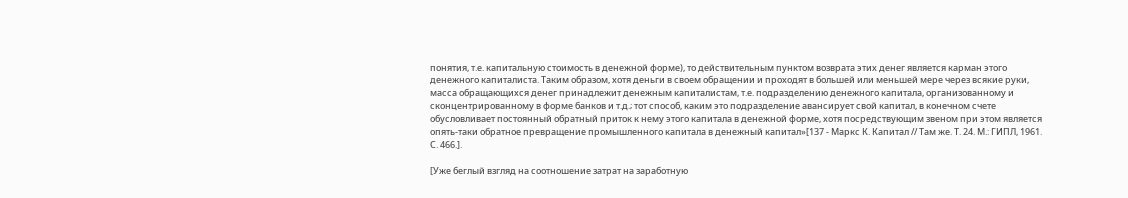понятия, т.е. капитальную стоимость в денежной форме), то действительным пунктом возврата этих денег является карман этого денежного капиталиста. Таким образом, хотя деньги в своем обращении и проходят в большей или меньшей мере через всякие руки, масса обращающихся денег принадлежит денежным капиталистам, т.е. подразделению денежного капитала, организованному и сконцентрированному в форме банков и т.д.; тот способ, каким это подразделение авансирует свой капитал, в конечном счете обусловливает постоянный обратный приток к нему этого капитала в денежной форме, хотя посредствующим звеном при этом является опять-таки обратное превращение промышленного капитала в денежный капитал»[137 - Маркс К. Капитал // Там же. Т. 24. М.: ГИПЛ, 1961. С. 466.].

[Уже беглый взгляд на соотношение затрат на заработную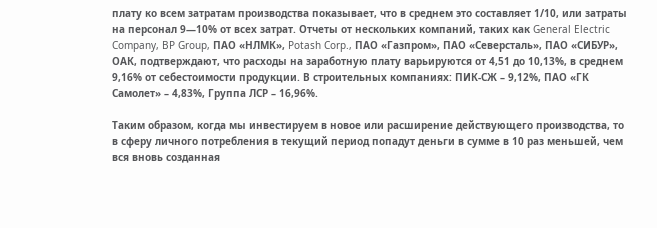плату ко всем затратам производства показывает, что в среднем это составляет 1/10, или затраты на персонал 9—10% от всех затрат. Отчеты от нескольких компаний, таких как General Electric Company, BP Group, ПАО «НЛМК», Potash Corp., ПАО «Газпром», ПАО «Северсталь», ПАО «СИБУР», ОАК, подтверждают, что расходы на заработную плату варьируются от 4,51 до 10,13%, в среднем 9,16% от себестоимости продукции. В строительных компаниях: ПИК-СЖ – 9,12%, ПАО «ГК Самолет» – 4,83%, Группа ЛСР – 16,96%.

Таким образом, когда мы инвестируем в новое или расширение действующего производства, то в сферу личного потребления в текущий период попадут деньги в сумме в 10 раз меньшей, чем вся вновь созданная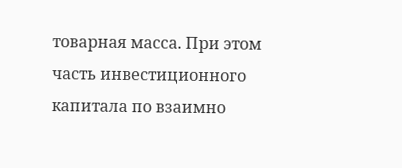товарная масса. При этом часть инвестиционного капитала по взаимно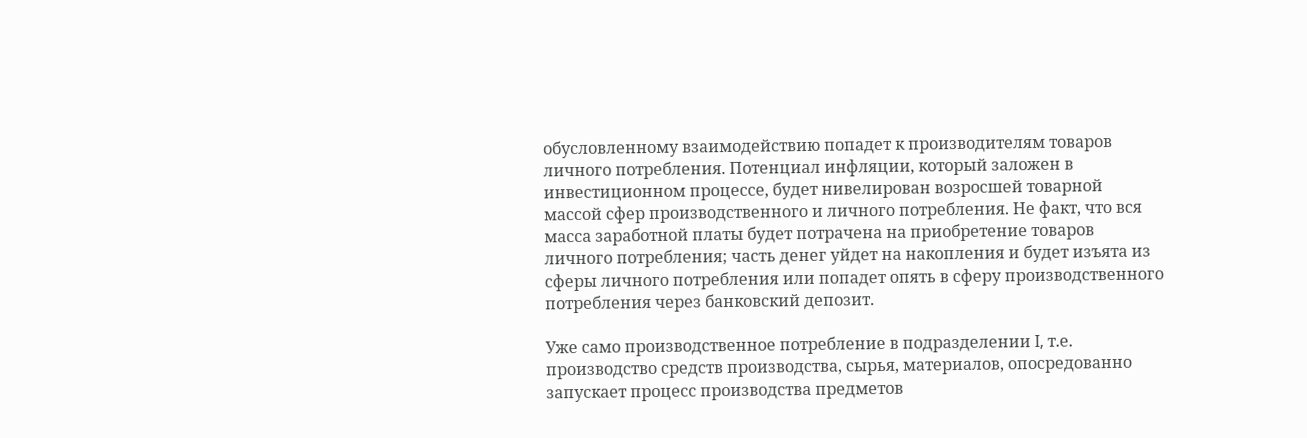обусловленному взаимодействию попадет к производителям товаров личного потребления. Потенциал инфляции, который заложен в инвестиционном процессе, будет нивелирован возросшей товарной массой сфер производственного и личного потребления. Не факт, что вся масса заработной платы будет потрачена на приобретение товаров личного потребления; часть денег уйдет на накопления и будет изъята из сферы личного потребления или попадет опять в сферу производственного потребления через банковский депозит.

Уже само производственное потребление в подразделении I, т.е. производство средств производства, сырья, материалов, опосредованно запускает процесс производства предметов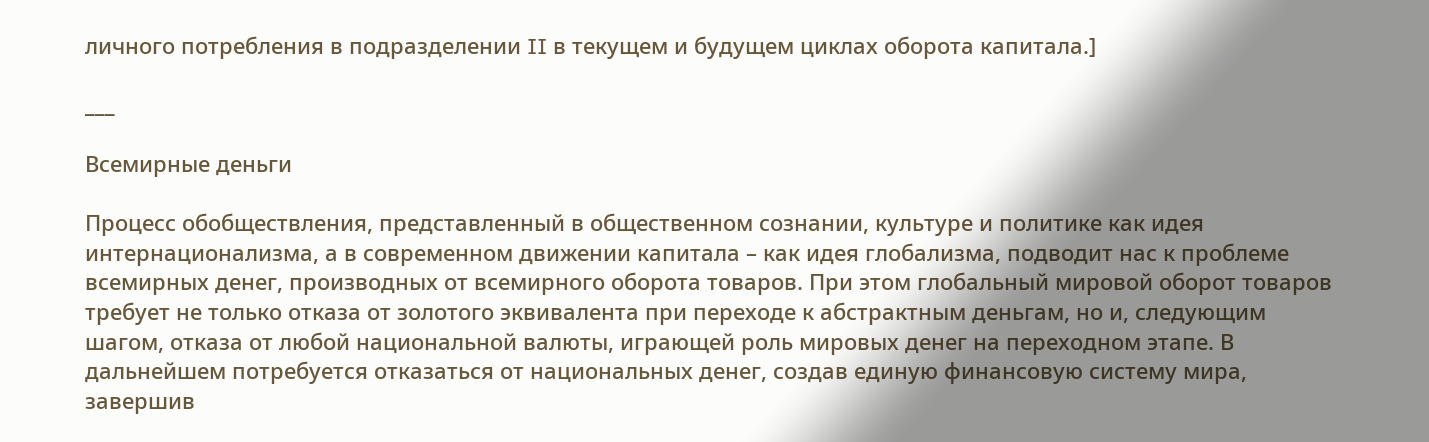личного потребления в подразделении II в текущем и будущем циклах оборота капитала.]

___

Всемирные деньги

Процесс обобществления, представленный в общественном сознании, культуре и политике как идея интернационализма, а в современном движении капитала – как идея глобализма, подводит нас к проблеме всемирных денег, производных от всемирного оборота товаров. При этом глобальный мировой оборот товаров требует не только отказа от золотого эквивалента при переходе к абстрактным деньгам, но и, следующим шагом, отказа от любой национальной валюты, играющей роль мировых денег на переходном этапе. В дальнейшем потребуется отказаться от национальных денег, создав единую финансовую систему мира, завершив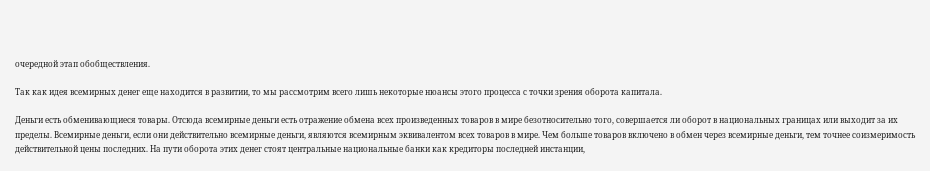очередной этап обобществления.

Так как идея всемирных денег еще находится в развитии, то мы рассмотрим всего лишь некоторые нюансы этого процесса с точки зрения оборота капитала.

Деньги есть обменивающиеся товары. Отсюда всемирные деньги есть отражение обмена всех произведенных товаров в мире безотносительно того, совершается ли оборот в национальных границах или выходит за их пределы. Всемирные деньги, если они действительно всемирные деньги, являются всемирным эквивалентом всех товаров в мире. Чем больше товаров включено в обмен через всемирные деньги, тем точнее соизмеримость действительной цены последних. На пути оборота этих денег стоят центральные национальные банки как кредиторы последней инстанции,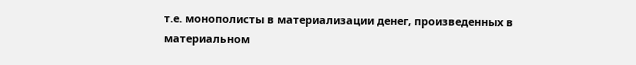т.е. монополисты в материализации денег, произведенных в материальном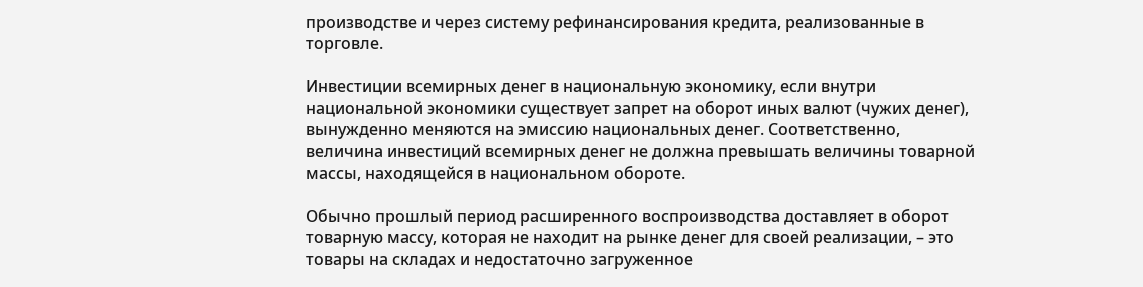производстве и через систему рефинансирования кредита, реализованные в торговле.

Инвестиции всемирных денег в национальную экономику, если внутри национальной экономики существует запрет на оборот иных валют (чужих денег), вынужденно меняются на эмиссию национальных денег. Соответственно, величина инвестиций всемирных денег не должна превышать величины товарной массы, находящейся в национальном обороте.

Обычно прошлый период расширенного воспроизводства доставляет в оборот товарную массу, которая не находит на рынке денег для своей реализации, – это товары на складах и недостаточно загруженное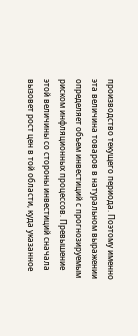производство текущего периода. Поэтому именно эта величина товаров в натуральном выражении определяет объем инвестиций с прогнозируемым риском инфляционных процессов. Превышение этой величины со стороны инвестиций сначала вызовет рост цен в той области, куда указанное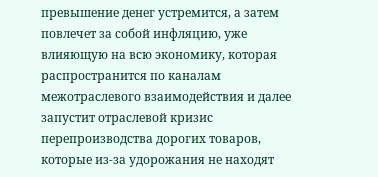превышение денег устремится, а затем повлечет за собой инфляцию, уже влияющую на всю экономику, которая распространится по каналам межотраслевого взаимодействия и далее запустит отраслевой кризис перепроизводства дорогих товаров, которые из-за удорожания не находят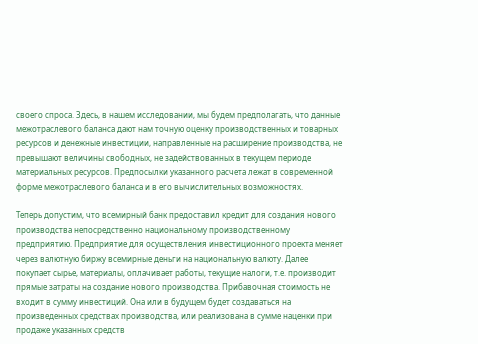своего спроса. Здесь, в нашем исследовании, мы будем предполагать, что данные межотраслевого баланса дают нам точную оценку производственных и товарных ресурсов и денежные инвестиции, направленные на расширение производства, не превышают величины свободных, не задействованных в текущем периоде материальных ресурсов. Предпосылки указанного расчета лежат в современной форме межотраслевого баланса и в его вычислительных возможностях.

Теперь допустим, что всемирный банк предоставил кредит для создания нового производства непосредственно национальному производственному предприятию. Предприятие для осуществления инвестиционного проекта меняет через валютную биржу всемирные деньги на национальную валюту. Далее покупает сырье, материалы, оплачивает работы, текущие налоги, т.е. производит прямые затраты на создание нового производства. Прибавочная стоимость не входит в сумму инвестиций. Она или в будущем будет создаваться на произведенных средствах производства, или реализована в сумме наценки при продаже указанных средств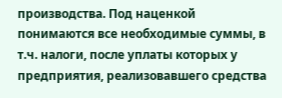производства. Под наценкой понимаются все необходимые суммы, в т.ч. налоги, после уплаты которых у предприятия, реализовавшего средства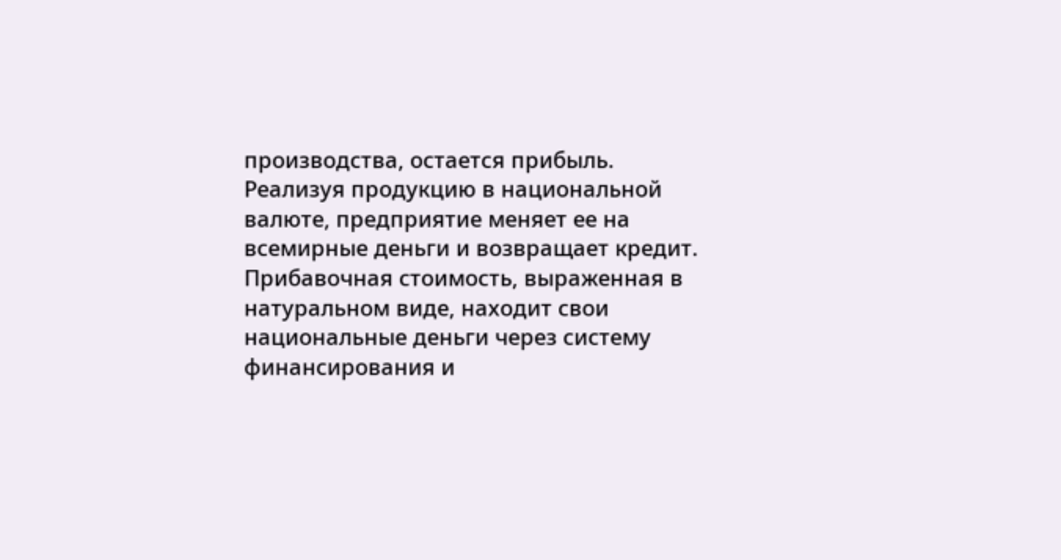производства, остается прибыль. Реализуя продукцию в национальной валюте, предприятие меняет ее на всемирные деньги и возвращает кредит. Прибавочная стоимость, выраженная в натуральном виде, находит свои национальные деньги через систему финансирования и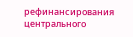рефинансирования центрального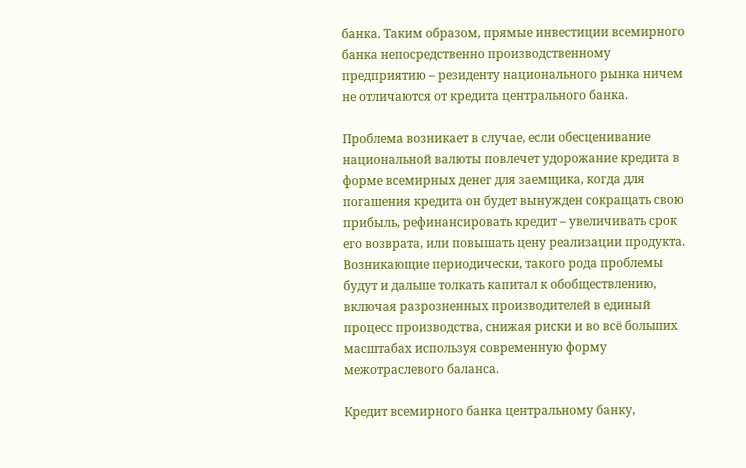банка. Таким образом, прямые инвестиции всемирного банка непосредственно производственному предприятию – резиденту национального рынка ничем не отличаются от кредита центрального банка.

Проблема возникает в случае, если обесценивание национальной валюты повлечет удорожание кредита в форме всемирных денег для заемщика, когда для погашения кредита он будет вынужден сокращать свою прибыль, рефинансировать кредит – увеличивать срок его возврата, или повышать цену реализации продукта. Возникающие периодически, такого рода проблемы будут и дальше толкать капитал к обобществлению, включая разрозненных производителей в единый процесс производства, снижая риски и во всё больших масштабах используя современную форму межотраслевого баланса.

Кредит всемирного банка центральному банку,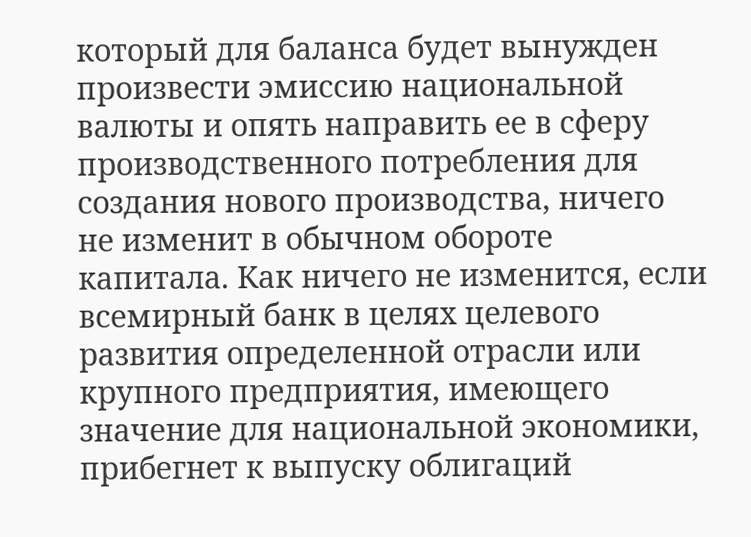который для баланса будет вынужден произвести эмиссию национальной валюты и опять направить ее в сферу производственного потребления для создания нового производства, ничего не изменит в обычном обороте капитала. Как ничего не изменится, если всемирный банк в целях целевого развития определенной отрасли или крупного предприятия, имеющего значение для национальной экономики, прибегнет к выпуску облигаций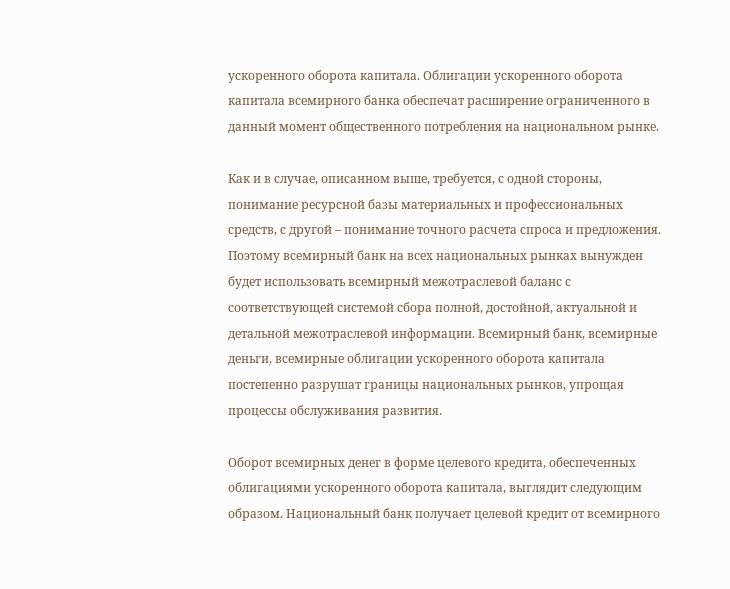ускоренного оборота капитала. Облигации ускоренного оборота капитала всемирного банка обеспечат расширение ограниченного в данный момент общественного потребления на национальном рынке.

Как и в случае, описанном выше, требуется, с одной стороны, понимание ресурсной базы материальных и профессиональных средств, с другой – понимание точного расчета спроса и предложения. Поэтому всемирный банк на всех национальных рынках вынужден будет использовать всемирный межотраслевой баланс с соответствующей системой сбора полной, достойной, актуальной и детальной межотраслевой информации. Всемирный банк, всемирные деньги, всемирные облигации ускоренного оборота капитала постепенно разрушат границы национальных рынков, упрощая процессы обслуживания развития.

Оборот всемирных денег в форме целевого кредита, обеспеченных облигациями ускоренного оборота капитала, выглядит следующим образом. Национальный банк получает целевой кредит от всемирного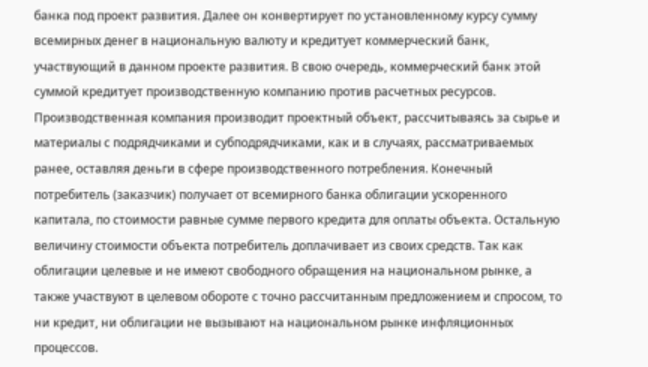банка под проект развития. Далее он конвертирует по установленному курсу сумму всемирных денег в национальную валюту и кредитует коммерческий банк, участвующий в данном проекте развития. В свою очередь, коммерческий банк этой суммой кредитует производственную компанию против расчетных ресурсов. Производственная компания производит проектный объект, рассчитываясь за сырье и материалы с подрядчиками и субподрядчиками, как и в случаях, рассматриваемых ранее, оставляя деньги в сфере производственного потребления. Конечный потребитель (заказчик) получает от всемирного банка облигации ускоренного капитала, по стоимости равные сумме первого кредита для оплаты объекта. Остальную величину стоимости объекта потребитель доплачивает из своих средств. Так как облигации целевые и не имеют свободного обращения на национальном рынке, а также участвуют в целевом обороте с точно рассчитанным предложением и спросом, то ни кредит, ни облигации не вызывают на национальном рынке инфляционных процессов.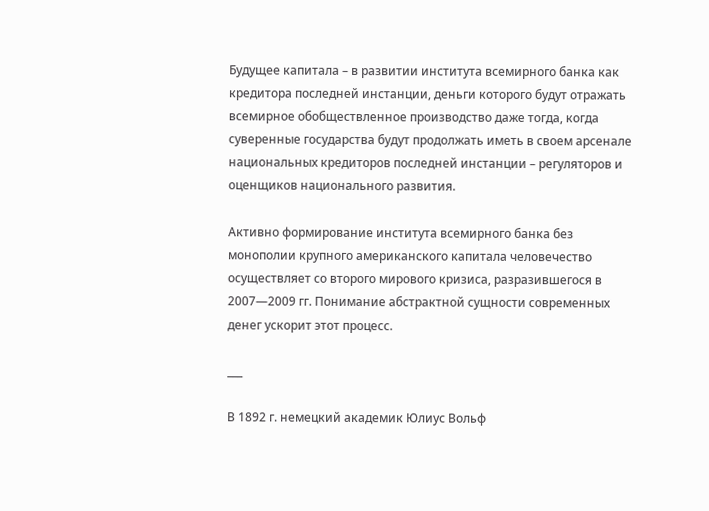Будущее капитала – в развитии института всемирного банка как кредитора последней инстанции, деньги которого будут отражать всемирное обобществленное производство даже тогда, когда суверенные государства будут продолжать иметь в своем арсенале национальных кредиторов последней инстанции – регуляторов и оценщиков национального развития.

Активно формирование института всемирного банка без монополии крупного американского капитала человечество осуществляет со второго мирового кризиса, разразившегося в 2007—2009 гг. Понимание абстрактной сущности современных денег ускорит этот процесс.

___

В 1892 г. немецкий академик Юлиус Вольф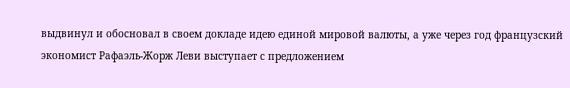выдвинул и обосновал в своем докладе идею единой мировой валюты, а уже через год французский экономист Рафаэль-Жорж Леви выступает с предложением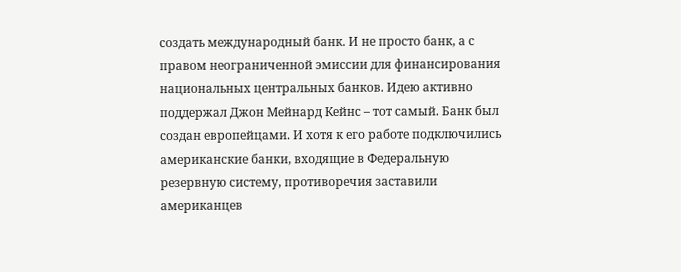создать международный банк. И не просто банк, а с правом неограниченной эмиссии для финансирования национальных центральных банков. Идею активно поддержал Джон Мейнард Кейнс – тот самый. Банк был создан европейцами. И хотя к его работе подключились американские банки, входящие в Федеральную резервную систему, противоречия заставили американцев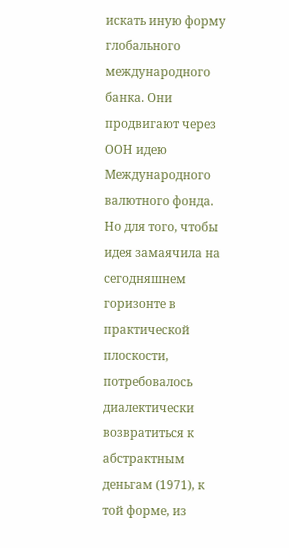искать иную форму глобального международного банка. Они продвигают через ООН идею Международного валютного фонда. Но для того, чтобы идея замаячила на сегодняшнем горизонте в практической плоскости, потребовалось диалектически возвратиться к абстрактным деньгам (1971), к той форме, из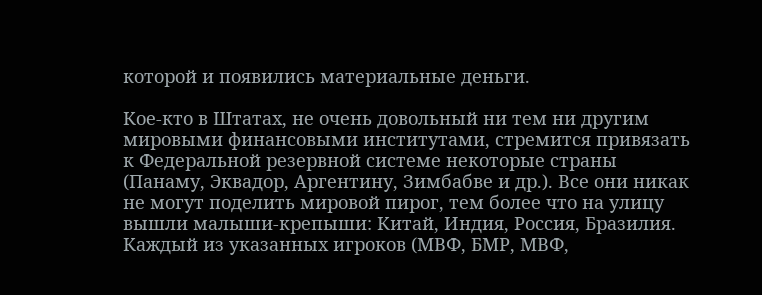которой и появились материальные деньги.

Кое-кто в Штатах, не очень довольный ни тем ни другим мировыми финансовыми институтами, стремится привязать к Федеральной резервной системе некоторые страны (Панаму, Эквадор, Аргентину, Зимбабве и др.). Все они никак не могут поделить мировой пирог, тем более что на улицу вышли малыши-крепыши: Китай, Индия, Россия, Бразилия. Каждый из указанных игроков (МВФ, БМР, МВФ,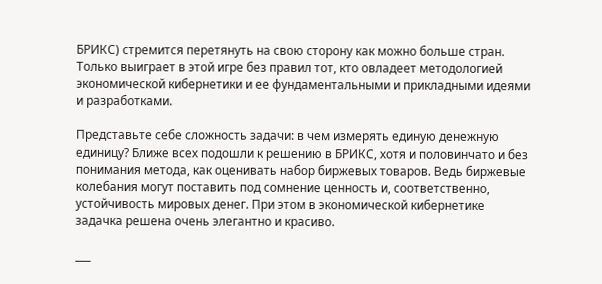БРИКС) стремится перетянуть на свою сторону как можно больше стран. Только выиграет в этой игре без правил тот, кто овладеет методологией экономической кибернетики и ее фундаментальными и прикладными идеями и разработками.

Представьте себе сложность задачи: в чем измерять единую денежную единицу? Ближе всех подошли к решению в БРИКС, хотя и половинчато и без понимания метода, как оценивать набор биржевых товаров. Ведь биржевые колебания могут поставить под сомнение ценность и, соответственно, устойчивость мировых денег. При этом в экономической кибернетике задачка решена очень элегантно и красиво.

___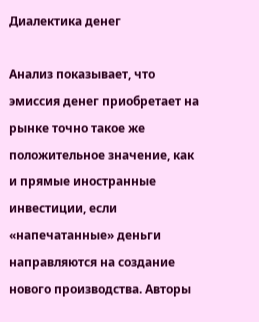Диалектика денег

Анализ показывает, что эмиссия денег приобретает на рынке точно такое же положительное значение, как и прямые иностранные инвестиции, если «напечатанные» деньги направляются на создание нового производства. Авторы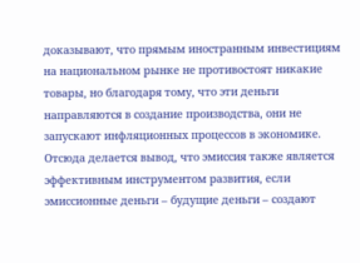доказывают, что прямым иностранным инвестициям на национальном рынке не противостоят никакие товары, но благодаря тому, что эти деньги направляются в создание производства, они не запускают инфляционных процессов в экономике. Отсюда делается вывод, что эмиссия также является эффективным инструментом развития, если эмиссионные деньги – будущие деньги – создают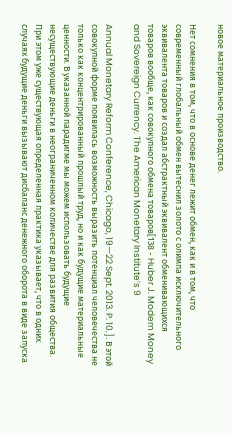новое материальное производство.

Нет сомнения в том, что в основе денег лежит обмен, как и в том, что современный глобальный обмен вытеснил золото с олимпа исключительного эквивалента товаров и создал абстрактный эквивалент обменивающихся товаров вообще, как совокупного обмена товаров[138 - Huber J. Modern Money and Sovereign Currency. The American Monetary Institute’s 9

Annual Monetary Reform Conference, Chicago, 19—22 Sept. 2013. P. 10.]. В этой совокупной форме появилась возможность выразить потенциал человечества не только как концентрированный прошлый труд, но и как будущие материальные ценности. В указанной парадигме мы можем использовать будущие несуществующие деньги в неограниченном количестве для развития общества. При этом уже существующая определенная практика указывает, что в одних случаях будущие деньги вызывают дисбаланс денежного оборота в виде запуска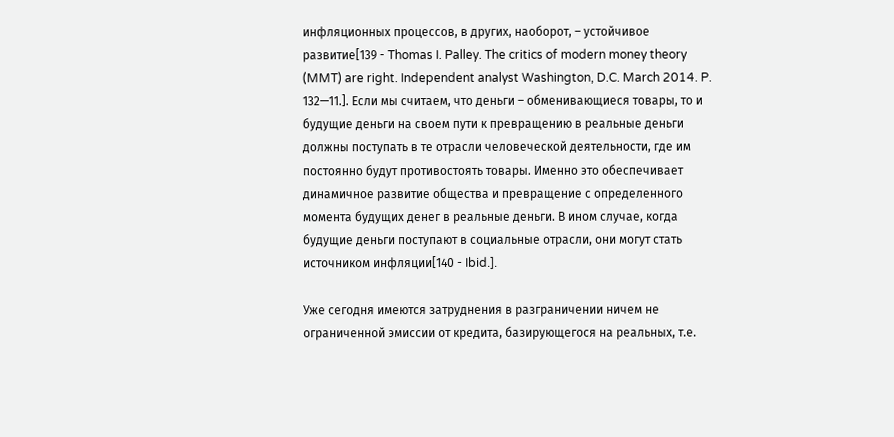инфляционных процессов, в других, наоборот, – устойчивое развитие[139 - Thomas I. Palley. The critics of modern money theory (MMT) are right. Independent analyst Washington, D.C. March 2014. P. 132—11.]. Если мы считаем, что деньги – обменивающиеся товары, то и будущие деньги на своем пути к превращению в реальные деньги должны поступать в те отрасли человеческой деятельности, где им постоянно будут противостоять товары. Именно это обеспечивает динамичное развитие общества и превращение с определенного момента будущих денег в реальные деньги. В ином случае, когда будущие деньги поступают в социальные отрасли, они могут стать источником инфляции[140 - Ibid.].

Уже сегодня имеются затруднения в разграничении ничем не ограниченной эмиссии от кредита, базирующегося на реальных, т.е.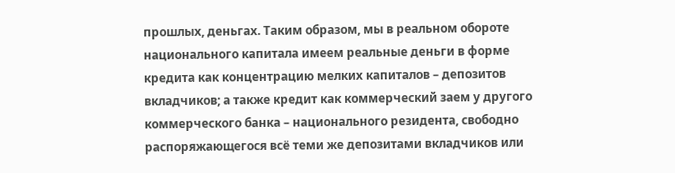прошлых, деньгах. Таким образом, мы в реальном обороте национального капитала имеем реальные деньги в форме кредита как концентрацию мелких капиталов – депозитов вкладчиков; а также кредит как коммерческий заем у другого коммерческого банка – национального резидента, свободно распоряжающегося всё теми же депозитами вкладчиков или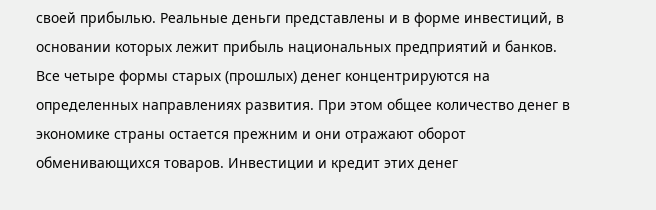своей прибылью. Реальные деньги представлены и в форме инвестиций, в основании которых лежит прибыль национальных предприятий и банков. Все четыре формы старых (прошлых) денег концентрируются на определенных направлениях развития. При этом общее количество денег в экономике страны остается прежним и они отражают оборот обменивающихся товаров. Инвестиции и кредит этих денег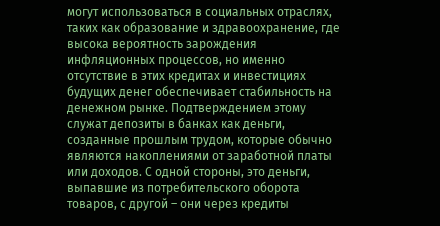могут использоваться в социальных отраслях, таких как образование и здравоохранение, где высока вероятность зарождения инфляционных процессов, но именно отсутствие в этих кредитах и инвестициях будущих денег обеспечивает стабильность на денежном рынке. Подтверждением этому служат депозиты в банках как деньги, созданные прошлым трудом, которые обычно являются накоплениями от заработной платы или доходов. С одной стороны, это деньги, выпавшие из потребительского оборота товаров, с другой – они через кредиты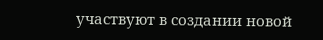участвуют в создании новой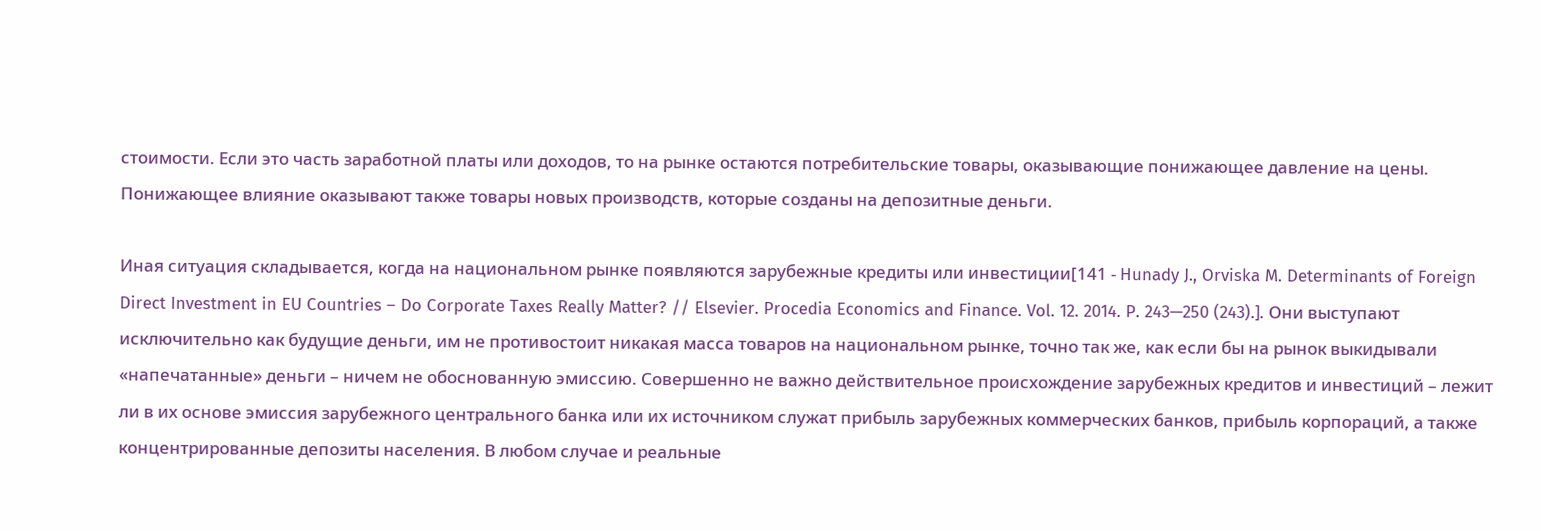стоимости. Если это часть заработной платы или доходов, то на рынке остаются потребительские товары, оказывающие понижающее давление на цены. Понижающее влияние оказывают также товары новых производств, которые созданы на депозитные деньги.

Иная ситуация складывается, когда на национальном рынке появляются зарубежные кредиты или инвестиции[141 - Hunady J., Orviska M. Determinants of Foreign Direct Investment in EU Countries – Do Corporate Taxes Really Matter? // Elsevier. Procedia Economics and Finance. Vol. 12. 2014. P. 243—250 (243).]. Они выступают исключительно как будущие деньги, им не противостоит никакая масса товаров на национальном рынке, точно так же, как если бы на рынок выкидывали «напечатанные» деньги – ничем не обоснованную эмиссию. Совершенно не важно действительное происхождение зарубежных кредитов и инвестиций – лежит ли в их основе эмиссия зарубежного центрального банка или их источником служат прибыль зарубежных коммерческих банков, прибыль корпораций, а также концентрированные депозиты населения. В любом случае и реальные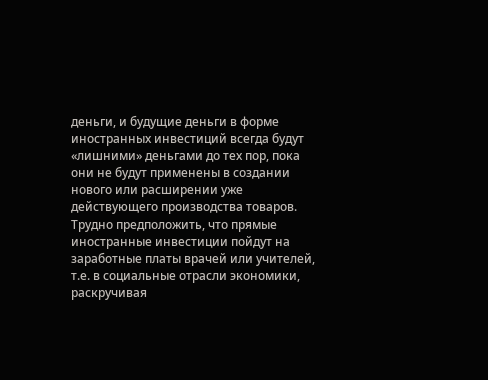деньги, и будущие деньги в форме иностранных инвестиций всегда будут «лишними» деньгами до тех пор, пока они не будут применены в создании нового или расширении уже действующего производства товаров. Трудно предположить, что прямые иностранные инвестиции пойдут на заработные платы врачей или учителей, т.е. в социальные отрасли экономики, раскручивая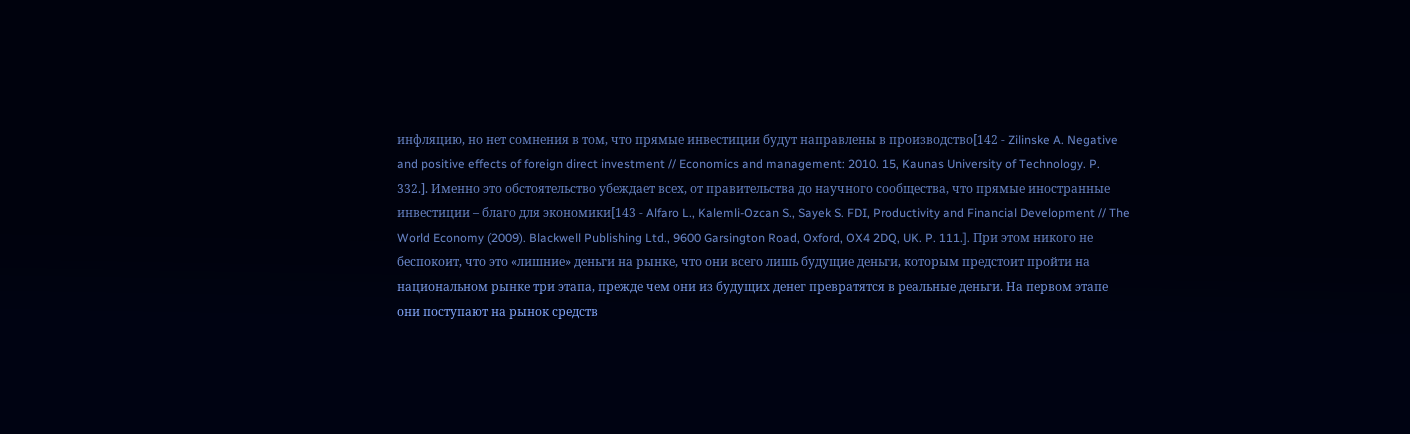инфляцию, но нет сомнения в том, что прямые инвестиции будут направлены в производство[142 - Zilinske A. Negative and positive effects of foreign direct investment // Economics and management: 2010. 15, Kaunas University of Technology. P. 332.]. Именно это обстоятельство убеждает всех, от правительства до научного сообщества, что прямые иностранные инвестиции – благо для экономики[143 - Alfaro L., Kalemli-Ozcan S., Sayek S. FDI, Productivity and Financial Development // The World Economy (2009). Blackwell Publishing Ltd., 9600 Garsington Road, Oxford, OX4 2DQ, UK. P. 111.]. При этом никого не беспокоит, что это «лишние» деньги на рынке, что они всего лишь будущие деньги, которым предстоит пройти на национальном рынке три этапа, прежде чем они из будущих денег превратятся в реальные деньги. На первом этапе они поступают на рынок средств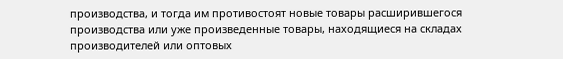производства, и тогда им противостоят новые товары расширившегося производства или уже произведенные товары, находящиеся на складах производителей или оптовых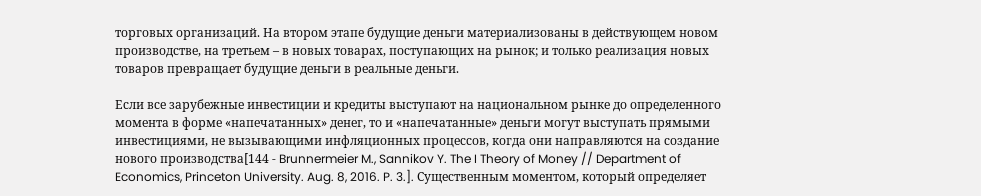торговых организаций. На втором этапе будущие деньги материализованы в действующем новом производстве, на третьем – в новых товарах, поступающих на рынок; и только реализация новых товаров превращает будущие деньги в реальные деньги.

Если все зарубежные инвестиции и кредиты выступают на национальном рынке до определенного момента в форме «напечатанных» денег, то и «напечатанные» деньги могут выступать прямыми инвестициями, не вызывающими инфляционных процессов, когда они направляются на создание нового производства[144 - Brunnermeier M., Sannikov Y. The I Theory of Money // Department of Economics, Princeton University. Aug. 8, 2016. P. 3.]. Существенным моментом, который определяет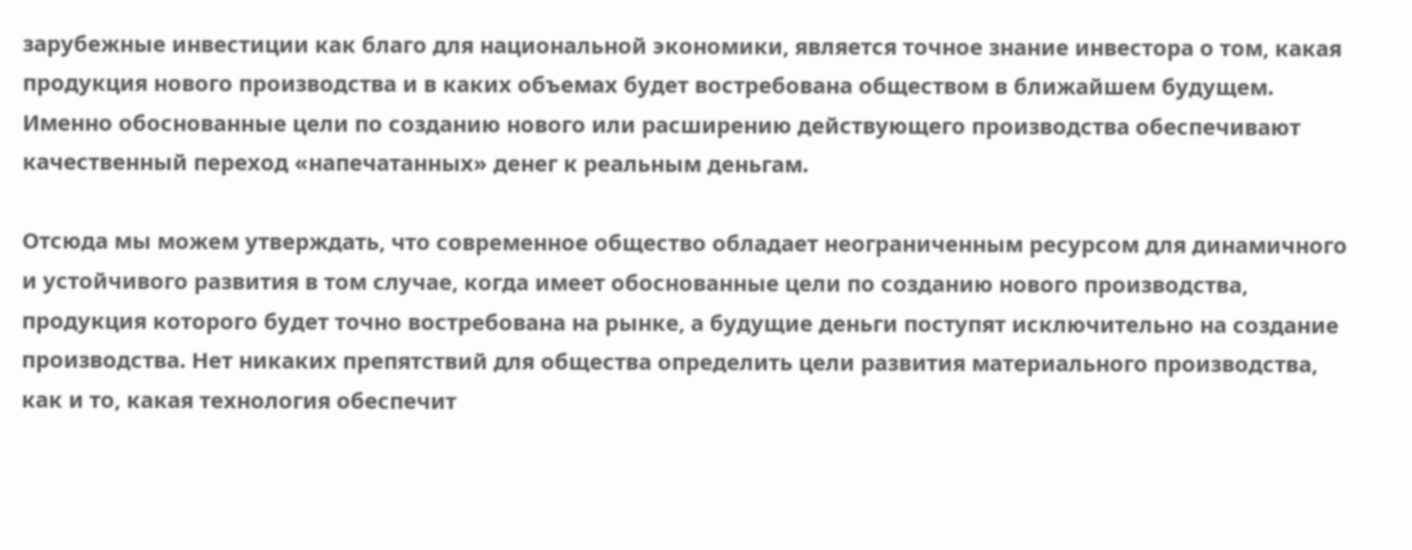зарубежные инвестиции как благо для национальной экономики, является точное знание инвестора о том, какая продукция нового производства и в каких объемах будет востребована обществом в ближайшем будущем. Именно обоснованные цели по созданию нового или расширению действующего производства обеспечивают качественный переход «напечатанных» денег к реальным деньгам.

Отсюда мы можем утверждать, что современное общество обладает неограниченным ресурсом для динамичного и устойчивого развития в том случае, когда имеет обоснованные цели по созданию нового производства, продукция которого будет точно востребована на рынке, а будущие деньги поступят исключительно на создание производства. Нет никаких препятствий для общества определить цели развития материального производства, как и то, какая технология обеспечит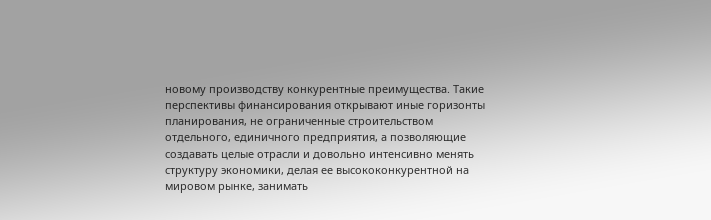новому производству конкурентные преимущества. Такие перспективы финансирования открывают иные горизонты планирования, не ограниченные строительством отдельного, единичного предприятия, а позволяющие создавать целые отрасли и довольно интенсивно менять структуру экономики, делая ее высококонкурентной на мировом рынке, занимать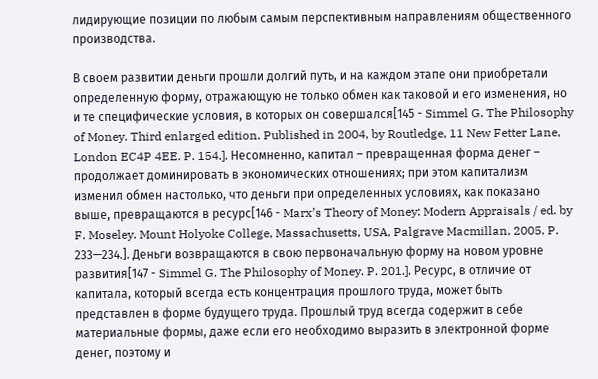лидирующие позиции по любым самым перспективным направлениям общественного производства.

В своем развитии деньги прошли долгий путь, и на каждом этапе они приобретали определенную форму, отражающую не только обмен как таковой и его изменения, но и те специфические условия, в которых он совершался[145 - Simmel G. The Philosophy of Money. Third enlarged edition. Published in 2004, by Routledge, 11 New Fetter Lane, London EC4P 4EE. P. 154.]. Несомненно, капитал – превращенная форма денег – продолжает доминировать в экономических отношениях; при этом капитализм изменил обмен настолько, что деньги при определенных условиях, как показано выше, превращаются в ресурс[146 - Marx’s Theory of Money: Modern Appraisals / ed. by F. Moseley. Mount Holyoke College, Massachusetts, USA, Palgrave Macmillan, 2005. P. 233—234.]. Деньги возвращаются в свою первоначальную форму на новом уровне развития[147 - Simmel G. The Philosophy of Money. P. 201.]. Ресурс, в отличие от капитала, который всегда есть концентрация прошлого труда, может быть представлен в форме будущего труда. Прошлый труд всегда содержит в себе материальные формы, даже если его необходимо выразить в электронной форме денег, поэтому и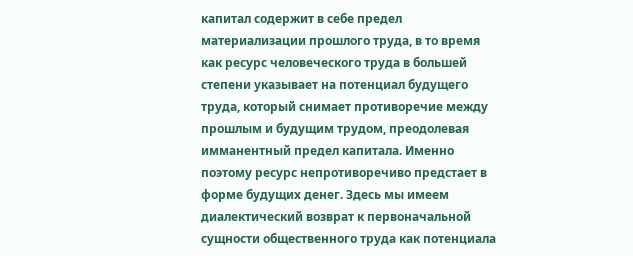капитал содержит в себе предел материализации прошлого труда, в то время как ресурс человеческого труда в большей степени указывает на потенциал будущего труда, который снимает противоречие между прошлым и будущим трудом, преодолевая имманентный предел капитала. Именно поэтому ресурс непротиворечиво предстает в форме будущих денег. Здесь мы имеем диалектический возврат к первоначальной сущности общественного труда как потенциала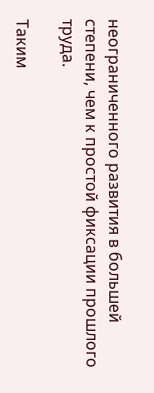неограниченного развития в большей степени, чем к простой фиксации прошлого труда.

Таким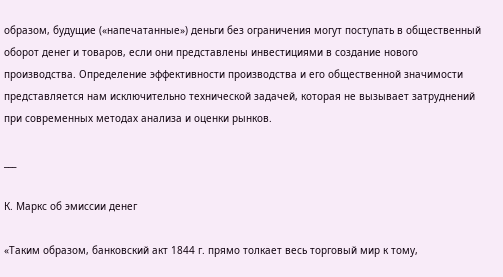образом, будущие («напечатанные») деньги без ограничения могут поступать в общественный оборот денег и товаров, если они представлены инвестициями в создание нового производства. Определение эффективности производства и его общественной значимости представляется нам исключительно технической задачей, которая не вызывает затруднений при современных методах анализа и оценки рынков.

___

К. Маркс об эмиссии денег

«Таким образом, банковский акт 1844 г. прямо толкает весь торговый мир к тому,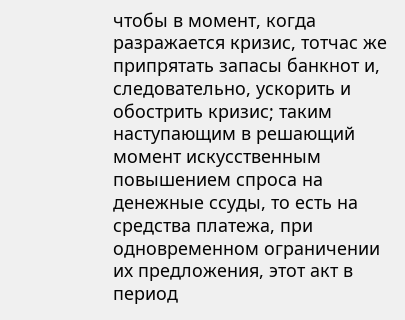чтобы в момент, когда разражается кризис, тотчас же припрятать запасы банкнот и, следовательно, ускорить и обострить кризис; таким наступающим в решающий момент искусственным повышением спроса на денежные ссуды, то есть на средства платежа, при одновременном ограничении их предложения, этот акт в период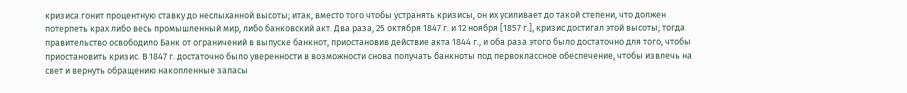кризиса гонит процентную ставку до неслыханной высоты; итак, вместо того чтобы устранять кризисы, он их усиливает до такой степени, что должен потерпеть крах либо весь промышленный мир, либо банковский акт. Два раза, 25 октября 1847 г. и 12 ноября [1857 г.], кризис достигал этой высоты; тогда правительство освободило Банк от ограничений в выпуске банкнот, приостановив действие акта 1844 г., и оба раза этого было достаточно для того, чтобы приостановить кризис. В 1847 г. достаточно было уверенности в возможности снова получать банкноты под первоклассное обеспечение, чтобы извлечь на свет и вернуть обращению накопленные запасы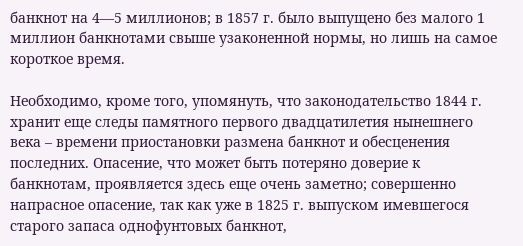банкнот на 4—5 миллионов; в 1857 г. было выпущено без малого 1 миллион банкнотами свыше узаконенной нормы, но лишь на самое короткое время.

Необходимо, кроме того, упомянуть, что законодательство 1844 г. хранит еще следы памятного первого двадцатилетия нынешнего века – времени приостановки размена банкнот и обесценения последних. Опасение, что может быть потеряно доверие к банкнотам, проявляется здесь еще очень заметно; совершенно напрасное опасение, так как уже в 1825 г. выпуском имевшегося старого запаса однофунтовых банкнот,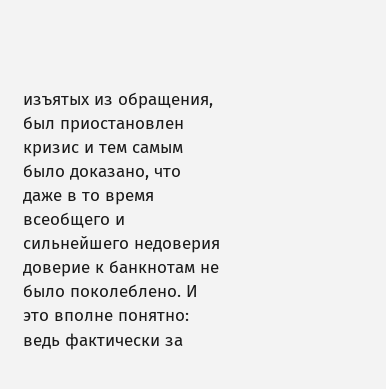изъятых из обращения, был приостановлен кризис и тем самым было доказано, что даже в то время всеобщего и сильнейшего недоверия доверие к банкнотам не было поколеблено. И это вполне понятно: ведь фактически за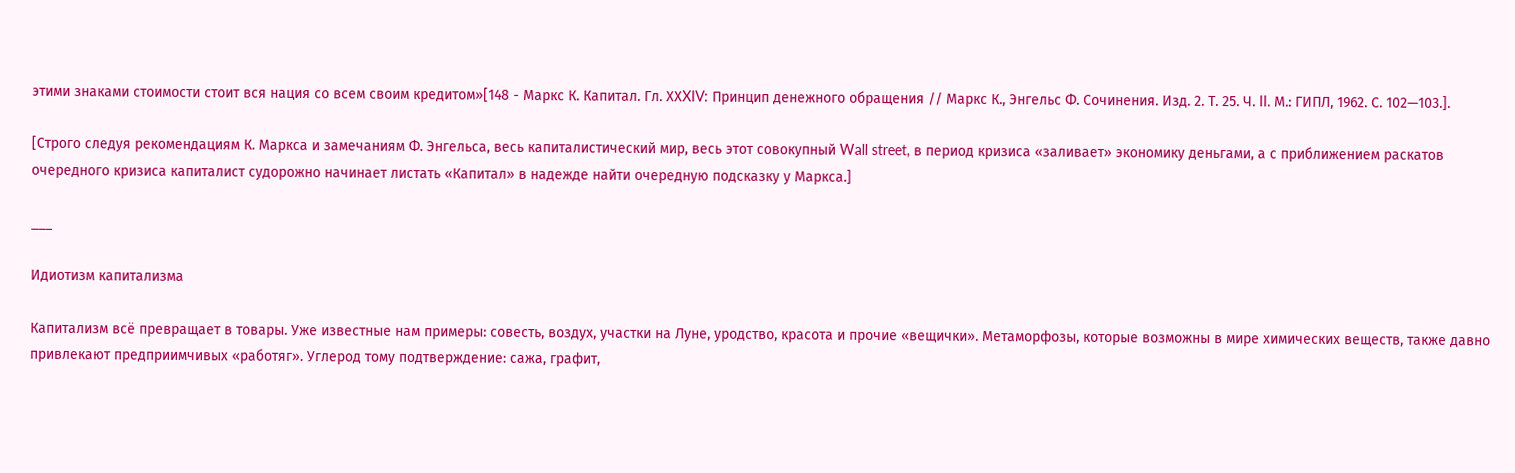этими знаками стоимости стоит вся нация со всем своим кредитом»[148 - Маркс К. Капитал. Гл. ХХXIV: Принцип денежного обращения // Маркс К., Энгельс Ф. Сочинения. Изд. 2. Т. 25. Ч. II. М.: ГИПЛ, 1962. С. 102—103.].

[Строго следуя рекомендациям К. Маркса и замечаниям Ф. Энгельса, весь капиталистический мир, весь этот совокупный Wall street, в период кризиса «заливает» экономику деньгами, а с приближением раскатов очередного кризиса капиталист судорожно начинает листать «Капитал» в надежде найти очередную подсказку у Маркса.]

___

Идиотизм капитализма

Капитализм всё превращает в товары. Уже известные нам примеры: совесть, воздух, участки на Луне, уродство, красота и прочие «вещички». Метаморфозы, которые возможны в мире химических веществ, также давно привлекают предприимчивых «работяг». Углерод тому подтверждение: сажа, графит,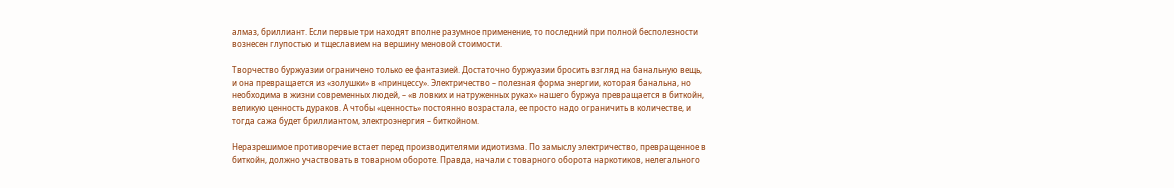алмаз, бриллиант. Если первые три находят вполне разумное применение, то последний при полной бесполезности вознесен глупостью и тщеславием на вершину меновой стоимости.

Творчество буржуазии ограничено только ее фантазией. Достаточно буржуазии бросить взгляд на банальную вещь, и она превращается из «золушки» в «принцессу». Электричество – полезная форма энергии, которая банальна, но необходима в жизни современных людей, – «в ловких и натруженных руках» нашего буржуа превращается в биткойн, великую ценность дураков. А чтобы «ценность» постоянно возрастала, ее просто надо ограничить в количестве, и тогда сажа будет бриллиантом, электроэнергия – биткойном.

Неразрешимое противоречие встает перед производителями идиотизма. По замыслу электричество, превращенное в биткойн, должно участвовать в товарном обороте. Правда, начали с товарного оборота наркотиков, нелегального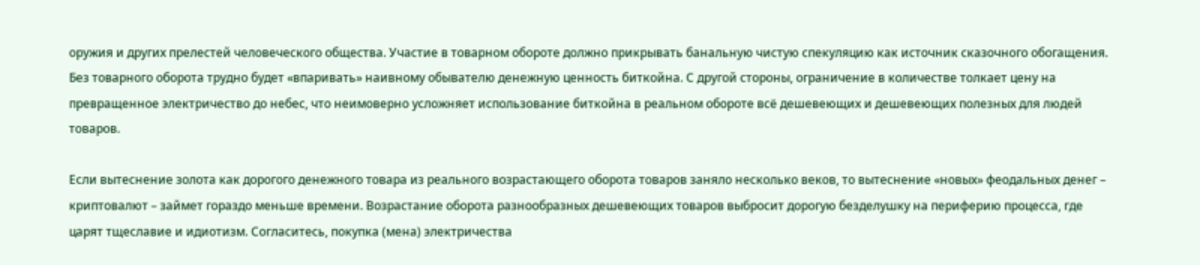оружия и других прелестей человеческого общества. Участие в товарном обороте должно прикрывать банальную чистую спекуляцию как источник сказочного обогащения. Без товарного оборота трудно будет «впаривать» наивному обывателю денежную ценность биткойна. С другой стороны, ограничение в количестве толкает цену на превращенное электричество до небес, что неимоверно усложняет использование биткойна в реальном обороте всё дешевеющих и дешевеющих полезных для людей товаров.

Если вытеснение золота как дорогого денежного товара из реального возрастающего оборота товаров заняло несколько веков, то вытеснение «новых» феодальных денег – криптовалют – займет гораздо меньше времени. Возрастание оборота разнообразных дешевеющих товаров выбросит дорогую безделушку на периферию процесса, где царят тщеславие и идиотизм. Согласитесь, покупка (мена) электричества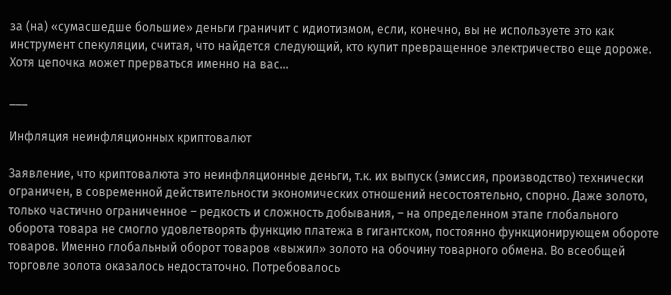за (на) «сумасшедше большие» деньги граничит с идиотизмом, если, конечно, вы не используете это как инструмент спекуляции, считая, что найдется следующий, кто купит превращенное электричество еще дороже. Хотя цепочка может прерваться именно на вас…

___

Инфляция неинфляционных криптовалют

Заявление, что криптовалюта это неинфляционные деньги, т.к. их выпуск (эмиссия, производство) технически ограничен, в современной действительности экономических отношений несостоятельно, спорно. Даже золото, только частично ограниченное – редкость и сложность добывания, – на определенном этапе глобального оборота товара не смогло удовлетворять функцию платежа в гигантском, постоянно функционирующем обороте товаров. Именно глобальный оборот товаров «выжил» золото на обочину товарного обмена. Во всеобщей торговле золота оказалось недостаточно. Потребовалось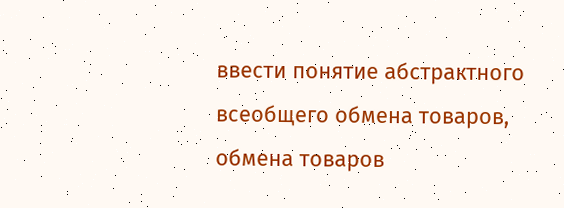ввести понятие абстрактного всеобщего обмена товаров, обмена товаров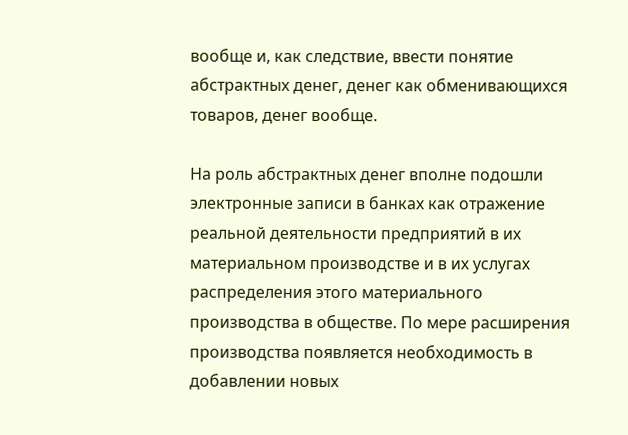вообще и, как следствие, ввести понятие абстрактных денег, денег как обменивающихся товаров, денег вообще.

На роль абстрактных денег вполне подошли электронные записи в банках как отражение реальной деятельности предприятий в их материальном производстве и в их услугах распределения этого материального производства в обществе. По мере расширения производства появляется необходимость в добавлении новых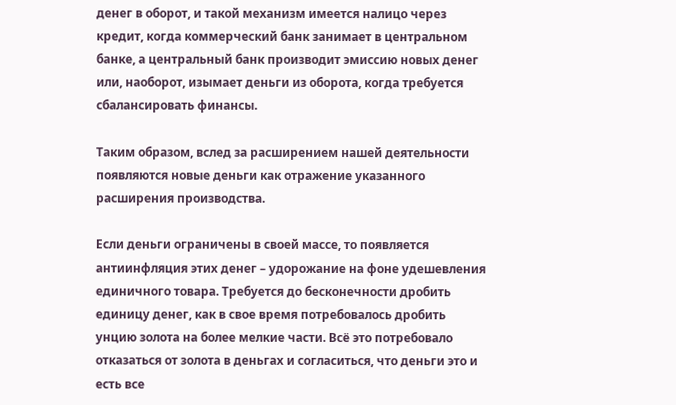денег в оборот, и такой механизм имеется налицо через кредит, когда коммерческий банк занимает в центральном банке, а центральный банк производит эмиссию новых денег или, наоборот, изымает деньги из оборота, когда требуется сбалансировать финансы.

Таким образом, вслед за расширением нашей деятельности появляются новые деньги как отражение указанного расширения производства.

Если деньги ограничены в своей массе, то появляется антиинфляция этих денег – удорожание на фоне удешевления единичного товара. Требуется до бесконечности дробить единицу денег, как в свое время потребовалось дробить унцию золота на более мелкие части. Всё это потребовало отказаться от золота в деньгах и согласиться, что деньги это и есть все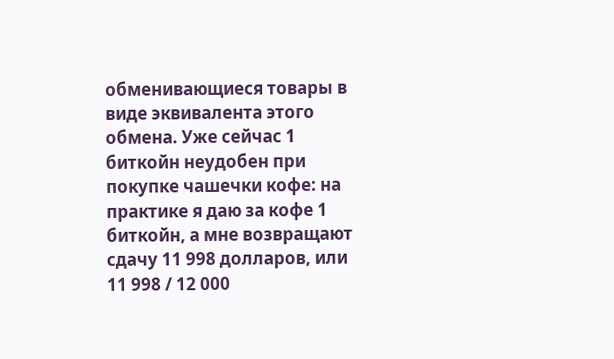обменивающиеся товары в виде эквивалента этого обмена. Уже сейчас 1 биткойн неудобен при покупке чашечки кофе: на практике я даю за кофе 1 биткойн, а мне возвращают сдачу 11 998 долларов, или 11 998 / 12 000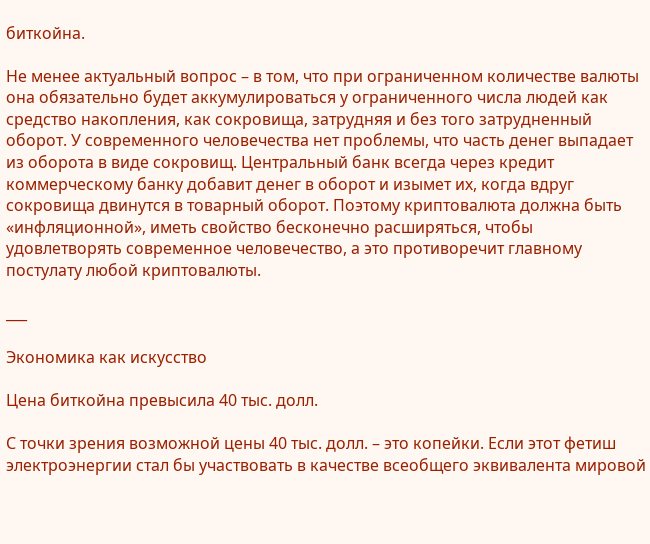биткойна.

Не менее актуальный вопрос – в том, что при ограниченном количестве валюты она обязательно будет аккумулироваться у ограниченного числа людей как средство накопления, как сокровища, затрудняя и без того затрудненный оборот. У современного человечества нет проблемы, что часть денег выпадает из оборота в виде сокровищ. Центральный банк всегда через кредит коммерческому банку добавит денег в оборот и изымет их, когда вдруг сокровища двинутся в товарный оборот. Поэтому криптовалюта должна быть «инфляционной», иметь свойство бесконечно расширяться, чтобы удовлетворять современное человечество, а это противоречит главному постулату любой криптовалюты.

___

Экономика как искусство

Цена биткойна превысила 40 тыс. долл.

С точки зрения возможной цены 40 тыс. долл. – это копейки. Если этот фетиш электроэнергии стал бы участвовать в качестве всеобщего эквивалента мировой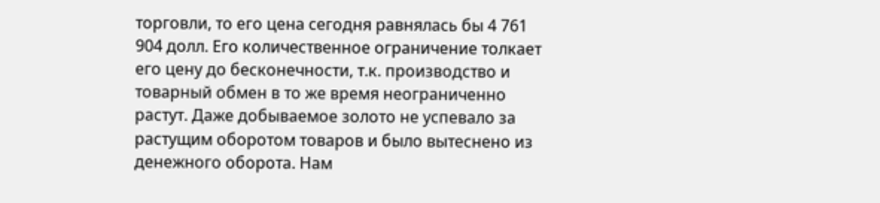торговли, то его цена сегодня равнялась бы 4 761 904 долл. Его количественное ограничение толкает его цену до бесконечности, т.к. производство и товарный обмен в то же время неограниченно растут. Даже добываемое золото не успевало за растущим оборотом товаров и было вытеснено из денежного оборота. Нам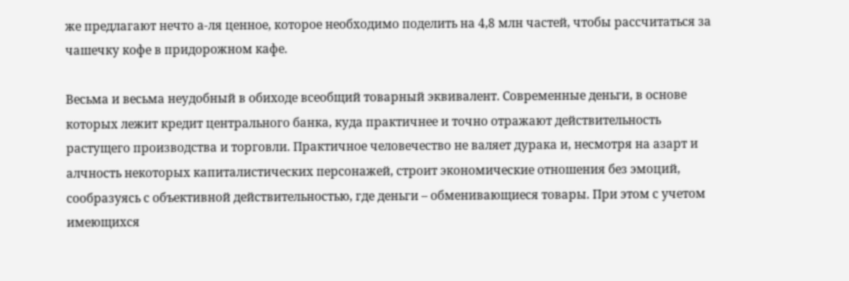же предлагают нечто а-ля ценное, которое необходимо поделить на 4,8 млн частей, чтобы рассчитаться за чашечку кофе в придорожном кафе.

Весьма и весьма неудобный в обиходе всеобщий товарный эквивалент. Современные деньги, в основе которых лежит кредит центрального банка, куда практичнее и точно отражают действительность растущего производства и торговли. Практичное человечество не валяет дурака и, несмотря на азарт и алчность некоторых капиталистических персонажей, строит экономические отношения без эмоций, сообразуясь с объективной действительностью, где деньги – обменивающиеся товары. При этом с учетом имеющихся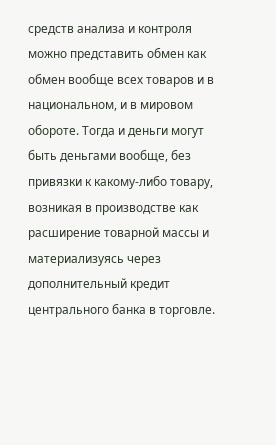средств анализа и контроля можно представить обмен как обмен вообще всех товаров и в национальном, и в мировом обороте. Тогда и деньги могут быть деньгами вообще, без привязки к какому-либо товару, возникая в производстве как расширение товарной массы и материализуясь через дополнительный кредит центрального банка в торговле.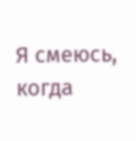Я смеюсь, когда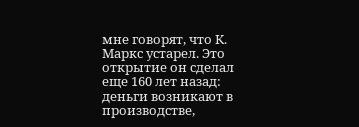мне говорят, что К. Маркс устарел. Это открытие он сделал еще 160 лет назад: деньги возникают в производстве,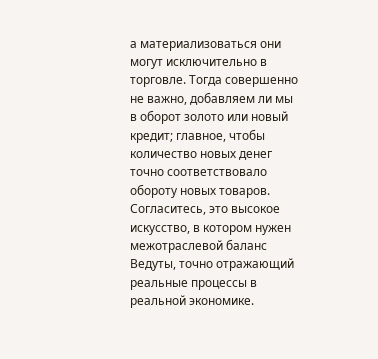а материализоваться они могут исключительно в торговле. Тогда совершенно не важно, добавляем ли мы в оборот золото или новый кредит; главное, чтобы количество новых денег точно соответствовало обороту новых товаров. Согласитесь, это высокое искусство, в котором нужен межотраслевой баланс Ведуты, точно отражающий реальные процессы в реальной экономике.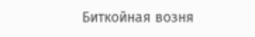Биткойная возня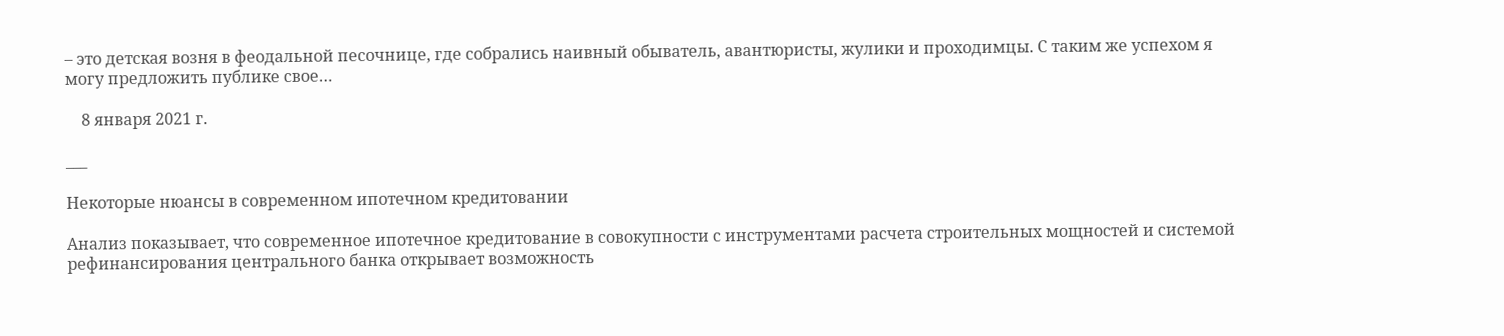– это детская возня в феодальной песочнице, где собрались наивный обыватель, авантюристы, жулики и проходимцы. С таким же успехом я могу предложить публике свое…

    8 января 2021 г.

___

Некоторые нюансы в современном ипотечном кредитовании

Анализ показывает, что современное ипотечное кредитование в совокупности с инструментами расчета строительных мощностей и системой рефинансирования центрального банка открывает возможность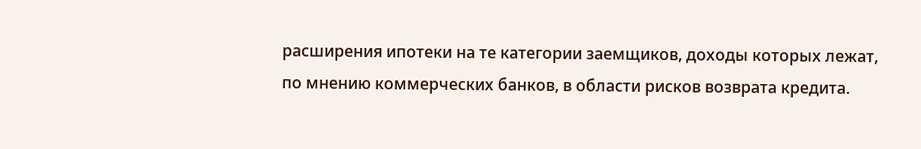расширения ипотеки на те категории заемщиков, доходы которых лежат, по мнению коммерческих банков, в области рисков возврата кредита.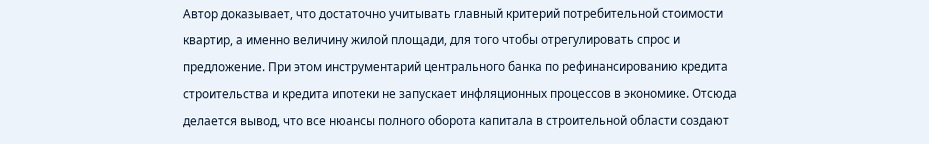Автор доказывает, что достаточно учитывать главный критерий потребительной стоимости квартир, а именно величину жилой площади, для того чтобы отрегулировать спрос и предложение. При этом инструментарий центрального банка по рефинансированию кредита строительства и кредита ипотеки не запускает инфляционных процессов в экономике. Отсюда делается вывод, что все нюансы полного оборота капитала в строительной области создают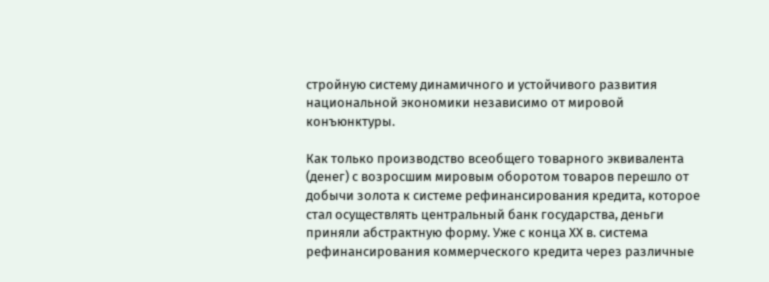стройную систему динамичного и устойчивого развития национальной экономики независимо от мировой конъюнктуры.

Как только производство всеобщего товарного эквивалента (денег) с возросшим мировым оборотом товаров перешло от добычи золота к системе рефинансирования кредита, которое стал осуществлять центральный банк государства, деньги приняли абстрактную форму. Уже с конца ХХ в. система рефинансирования коммерческого кредита через различные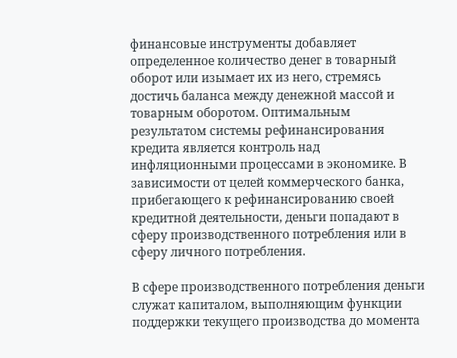финансовые инструменты добавляет определенное количество денег в товарный оборот или изымает их из него, стремясь достичь баланса между денежной массой и товарным оборотом. Оптимальным результатом системы рефинансирования кредита является контроль над инфляционными процессами в экономике. В зависимости от целей коммерческого банка, прибегающего к рефинансированию своей кредитной деятельности, деньги попадают в сферу производственного потребления или в сферу личного потребления.

В сфере производственного потребления деньги служат капиталом, выполняющим функции поддержки текущего производства до момента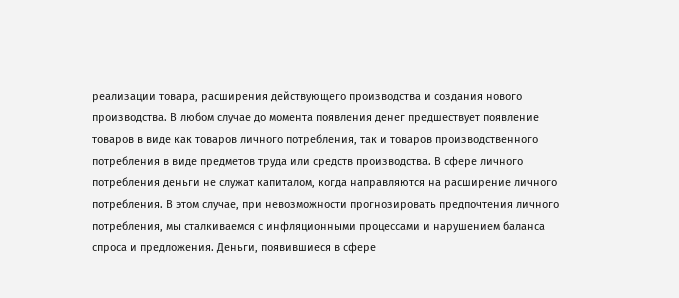реализации товара, расширения действующего производства и создания нового производства. В любом случае до момента появления денег предшествует появление товаров в виде как товаров личного потребления, так и товаров производственного потребления в виде предметов труда или средств производства. В сфере личного потребления деньги не служат капиталом, когда направляются на расширение личного потребления. В этом случае, при невозможности прогнозировать предпочтения личного потребления, мы сталкиваемся с инфляционными процессами и нарушением баланса спроса и предложения. Деньги, появившиеся в сфере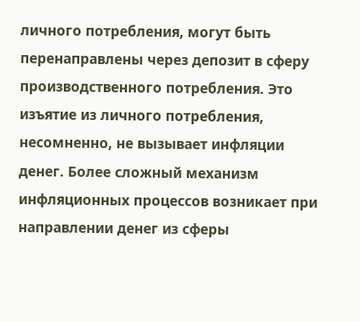личного потребления, могут быть перенаправлены через депозит в сферу производственного потребления. Это изъятие из личного потребления, несомненно, не вызывает инфляции денег. Более сложный механизм инфляционных процессов возникает при направлении денег из сферы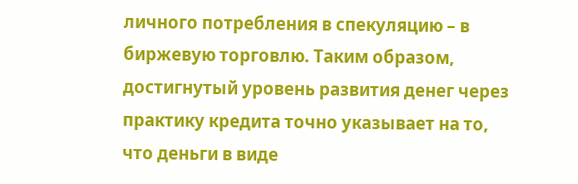личного потребления в спекуляцию – в биржевую торговлю. Таким образом, достигнутый уровень развития денег через практику кредита точно указывает на то, что деньги в виде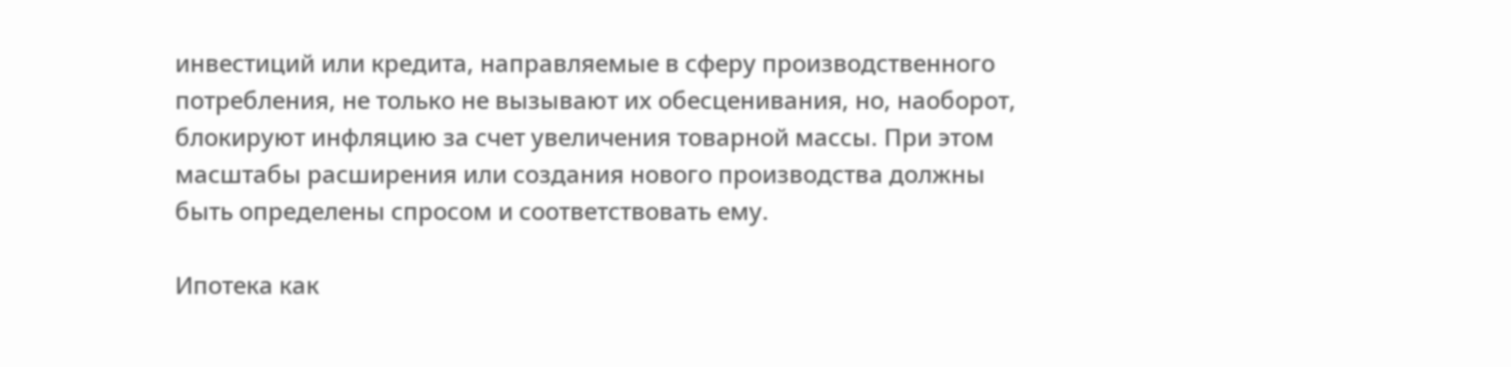инвестиций или кредита, направляемые в сферу производственного потребления, не только не вызывают их обесценивания, но, наоборот, блокируют инфляцию за счет увеличения товарной массы. При этом масштабы расширения или создания нового производства должны быть определены спросом и соответствовать ему.

Ипотека как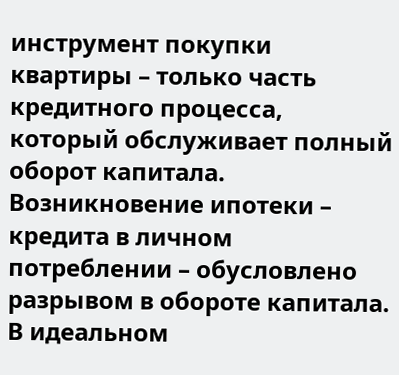инструмент покупки квартиры – только часть кредитного процесса, который обслуживает полный оборот капитала. Возникновение ипотеки – кредита в личном потреблении – обусловлено разрывом в обороте капитала. В идеальном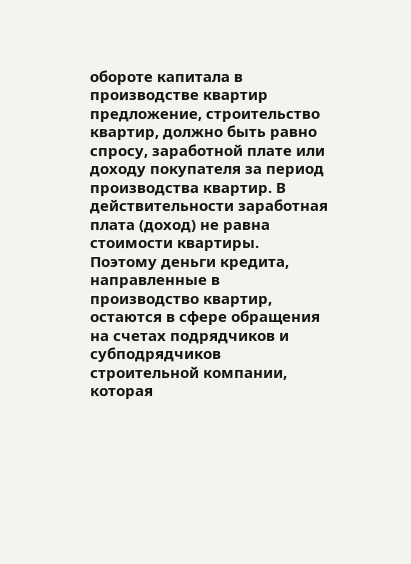обороте капитала в производстве квартир предложение, строительство квартир, должно быть равно спросу, заработной плате или доходу покупателя за период производства квартир. В действительности заработная плата (доход) не равна стоимости квартиры. Поэтому деньги кредита, направленные в производство квартир, остаются в сфере обращения на счетах подрядчиков и субподрядчиков строительной компании, которая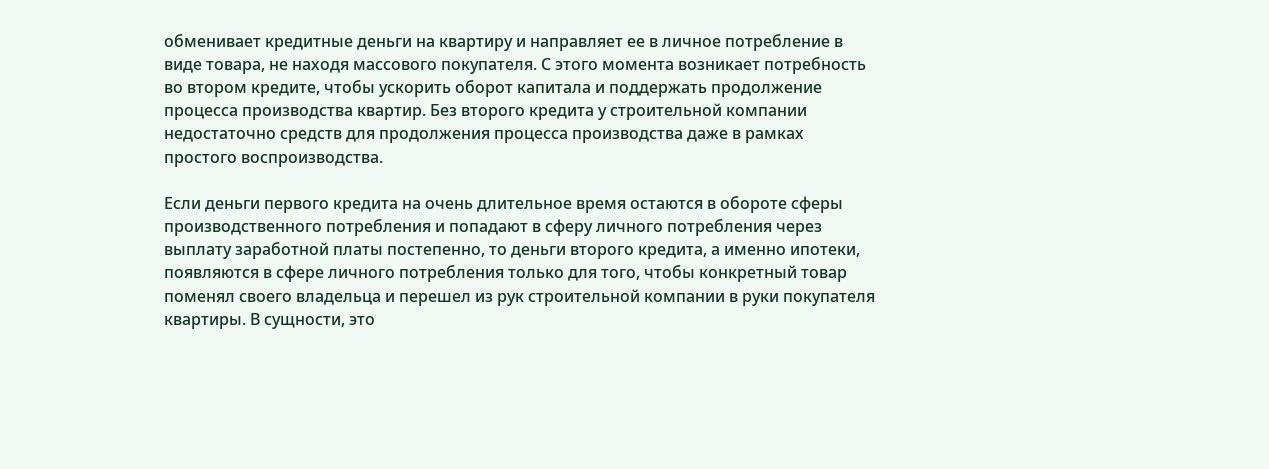обменивает кредитные деньги на квартиру и направляет ее в личное потребление в виде товара, не находя массового покупателя. С этого момента возникает потребность во втором кредите, чтобы ускорить оборот капитала и поддержать продолжение процесса производства квартир. Без второго кредита у строительной компании недостаточно средств для продолжения процесса производства даже в рамках простого воспроизводства.

Если деньги первого кредита на очень длительное время остаются в обороте сферы производственного потребления и попадают в сферу личного потребления через выплату заработной платы постепенно, то деньги второго кредита, а именно ипотеки, появляются в сфере личного потребления только для того, чтобы конкретный товар поменял своего владельца и перешел из рук строительной компании в руки покупателя квартиры. В сущности, это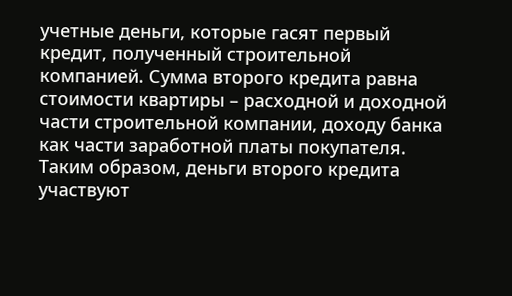учетные деньги, которые гасят первый кредит, полученный строительной компанией. Сумма второго кредита равна стоимости квартиры – расходной и доходной части строительной компании, доходу банка как части заработной платы покупателя. Таким образом, деньги второго кредита участвуют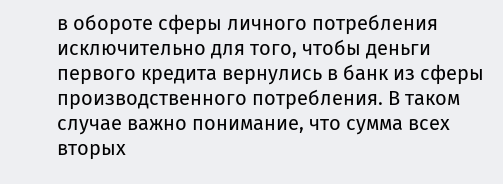в обороте сферы личного потребления исключительно для того, чтобы деньги первого кредита вернулись в банк из сферы производственного потребления. В таком случае важно понимание, что сумма всех вторых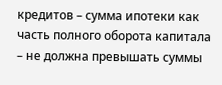кредитов – сумма ипотеки как часть полного оборота капитала – не должна превышать суммы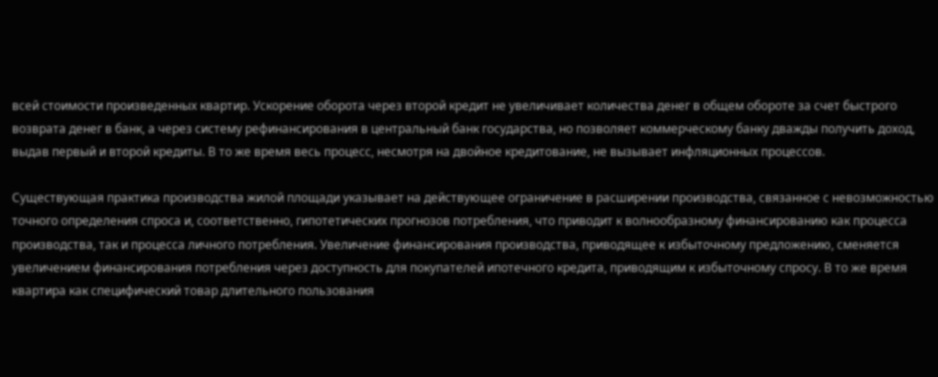всей стоимости произведенных квартир. Ускорение оборота через второй кредит не увеличивает количества денег в общем обороте за счет быстрого возврата денег в банк, а через систему рефинансирования в центральный банк государства, но позволяет коммерческому банку дважды получить доход, выдав первый и второй кредиты. В то же время весь процесс, несмотря на двойное кредитование, не вызывает инфляционных процессов.

Существующая практика производства жилой площади указывает на действующее ограничение в расширении производства, связанное с невозможностью точного определения спроса и, соответственно, гипотетических прогнозов потребления, что приводит к волнообразному финансированию как процесса производства, так и процесса личного потребления. Увеличение финансирования производства, приводящее к избыточному предложению, сменяется увеличением финансирования потребления через доступность для покупателей ипотечного кредита, приводящим к избыточному спросу. В то же время квартира как специфический товар длительного пользования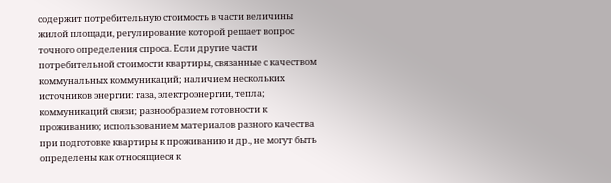содержит потребительную стоимость в части величины жилой площади, регулирование которой решает вопрос точного определения спроса. Если другие части потребительной стоимости квартиры, связанные с качеством коммунальных коммуникаций; наличием нескольких источников энергии: газа, электроэнергии, тепла; коммуникаций связи; разнообразием готовности к проживанию; использованием материалов разного качества при подготовке квартиры к проживанию и др., не могут быть определены как относящиеся к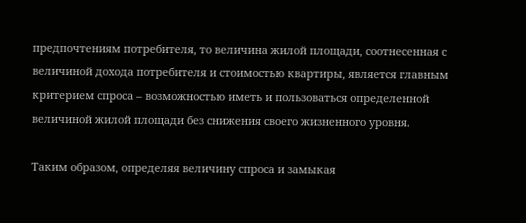предпочтениям потребителя, то величина жилой площади, соотнесенная с величиной дохода потребителя и стоимостью квартиры, является главным критерием спроса – возможностью иметь и пользоваться определенной величиной жилой площади без снижения своего жизненного уровня.

Таким образом, определяя величину спроса и замыкая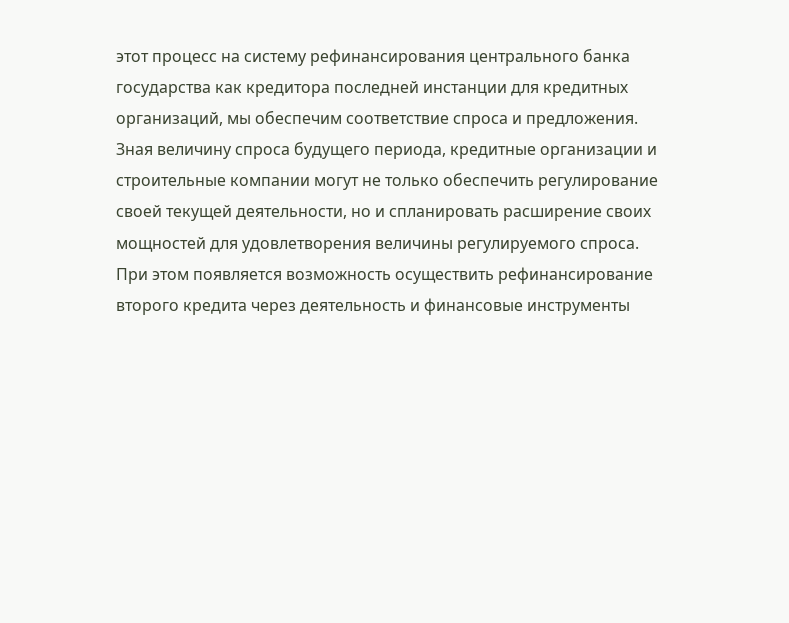этот процесс на систему рефинансирования центрального банка государства как кредитора последней инстанции для кредитных организаций, мы обеспечим соответствие спроса и предложения. Зная величину спроса будущего периода, кредитные организации и строительные компании могут не только обеспечить регулирование своей текущей деятельности, но и спланировать расширение своих мощностей для удовлетворения величины регулируемого спроса. При этом появляется возможность осуществить рефинансирование второго кредита через деятельность и финансовые инструменты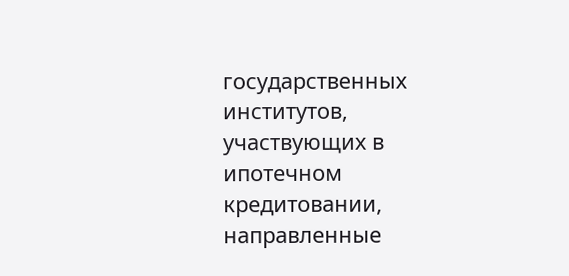государственных институтов, участвующих в ипотечном кредитовании, направленные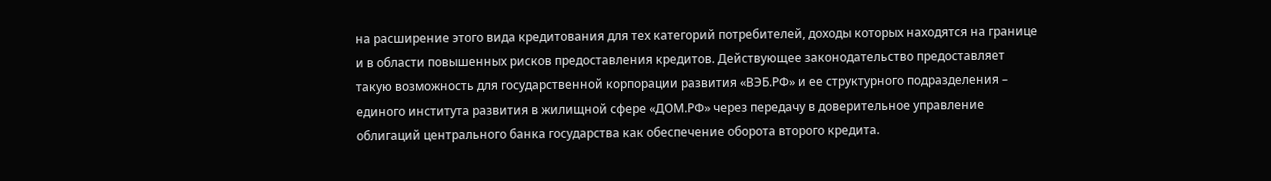на расширение этого вида кредитования для тех категорий потребителей, доходы которых находятся на границе и в области повышенных рисков предоставления кредитов. Действующее законодательство предоставляет такую возможность для государственной корпорации развития «ВЭБ.РФ» и ее структурного подразделения – единого института развития в жилищной сфере «ДОМ.РФ» через передачу в доверительное управление облигаций центрального банка государства как обеспечение оборота второго кредита.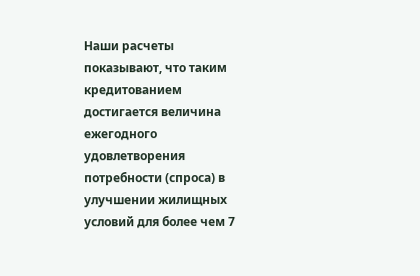Наши расчеты показывают, что таким кредитованием достигается величина ежегодного удовлетворения потребности (спроса) в улучшении жилищных условий для более чем 7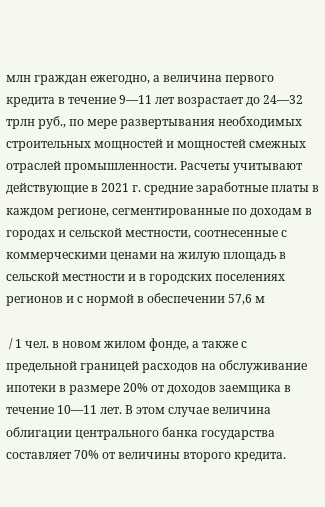млн граждан ежегодно, а величина первого кредита в течение 9—11 лет возрастает до 24—32 трлн руб., по мере развертывания необходимых строительных мощностей и мощностей смежных отраслей промышленности. Расчеты учитывают действующие в 2021 г. средние заработные платы в каждом регионе, сегментированные по доходам в городах и сельской местности, соотнесенные с коммерческими ценами на жилую площадь в сельской местности и в городских поселениях регионов и с нормой в обеспечении 57,6 м

 / 1 чел. в новом жилом фонде, а также с предельной границей расходов на обслуживание ипотеки в размере 20% от доходов заемщика в течение 10—11 лет. В этом случае величина облигации центрального банка государства составляет 70% от величины второго кредита.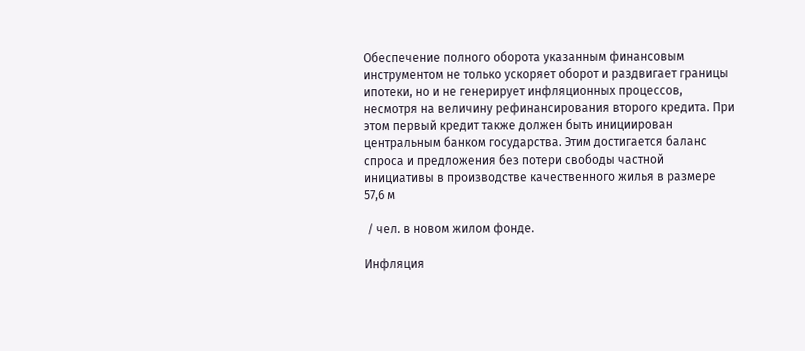Обеспечение полного оборота указанным финансовым инструментом не только ускоряет оборот и раздвигает границы ипотеки, но и не генерирует инфляционных процессов, несмотря на величину рефинансирования второго кредита. При этом первый кредит также должен быть инициирован центральным банком государства. Этим достигается баланс спроса и предложения без потери свободы частной инициативы в производстве качественного жилья в размере 57,6 м

 / чел. в новом жилом фонде.

Инфляция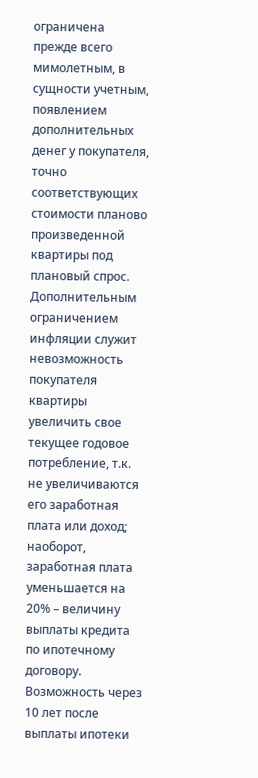ограничена прежде всего мимолетным, в сущности учетным, появлением дополнительных денег у покупателя, точно соответствующих стоимости планово произведенной квартиры под плановый спрос. Дополнительным ограничением инфляции служит невозможность покупателя квартиры увеличить свое текущее годовое потребление, т.к. не увеличиваются его заработная плата или доход; наоборот, заработная плата уменьшается на 20% – величину выплаты кредита по ипотечному договору. Возможность через 10 лет после выплаты ипотеки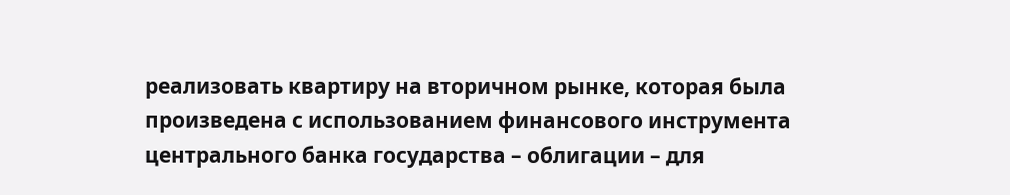реализовать квартиру на вторичном рынке, которая была произведена с использованием финансового инструмента центрального банка государства – облигации – для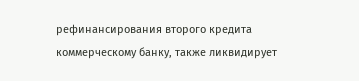рефинансирования второго кредита коммерческому банку, также ликвидирует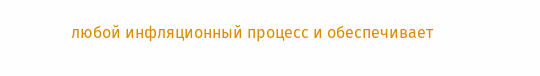любой инфляционный процесс и обеспечивает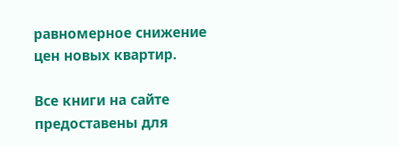равномерное снижение цен новых квартир.

Все книги на сайте предоставены для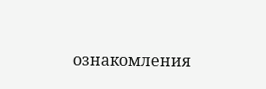ознакомления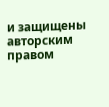и защищены авторским правом